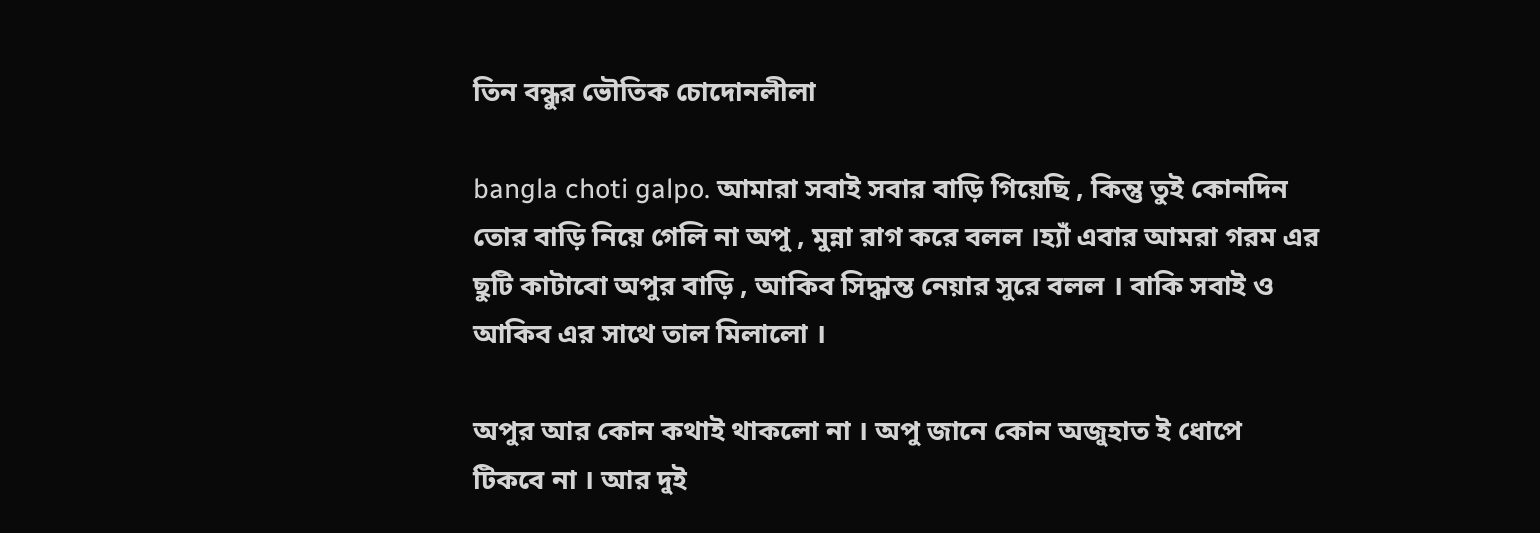তিন বন্ধুর ভৌতিক চোদোনলীলা

bangla choti galpo. আমারা সবাই সবার বাড়ি গিয়েছি , কিন্তু তুই কোনদিন তোর বাড়ি নিয়ে গেলি না অপু , মুন্না রাগ করে বলল ।হ্যাঁ এবার আমরা গরম এর ছুটি কাটাবো অপুর বাড়ি , আকিব সিদ্ধান্ত নেয়ার সুরে বলল । বাকি সবাই ও আকিব এর সাথে তাল মিলালো ।

অপুর আর কোন কথাই থাকলো না । অপু জানে কোন অজুহাত ই ধোপে টিকবে না । আর দুই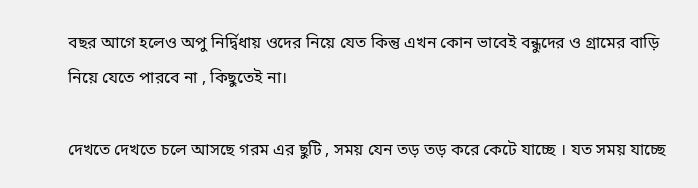বছর আগে হলেও অপু নির্দ্বিধায় ওদের নিয়ে যেত কিন্তু এখন কোন ভাবেই বন্ধুদের ও গ্রামের বাড়ি নিয়ে যেতে পারবে না , কিছুতেই না।

দেখতে দেখতে চলে আসছে গরম এর ছুটি , সময় যেন তড় তড় করে কেটে যাচ্ছে । যত সময় যাচ্ছে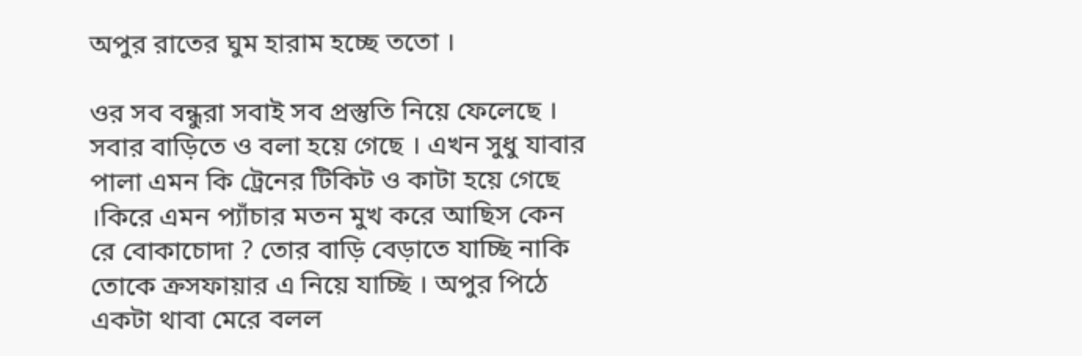অপুর রাতের ঘুম হারাম হচ্ছে ততো ।

ওর সব বন্ধুরা সবাই সব প্রস্তুতি নিয়ে ফেলেছে । সবার বাড়িতে ও বলা হয়ে গেছে । এখন সুধু যাবার পালা এমন কি ট্রেনের টিকিট ও কাটা হয়ে গেছে ।কিরে এমন প্যাঁচার মতন মুখ করে আছিস কেন রে বোকাচোদা ? তোর বাড়ি বেড়াতে যাচ্ছি নাকি তোকে ক্রসফায়ার এ নিয়ে যাচ্ছি । অপুর পিঠে একটা থাবা মেরে বলল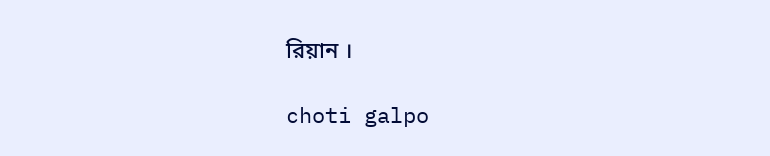রিয়ান ।

choti galpo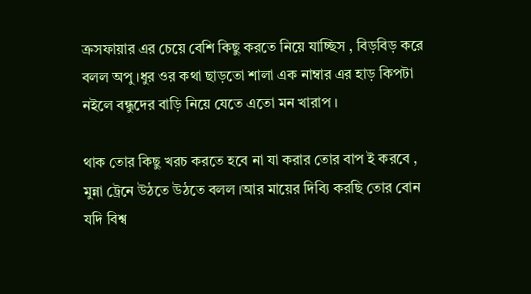ক্রসফায়ার এর চেয়ে বেশি কিছু করতে নিয়ে যাচ্ছিস , বিড়বিড় করে বলল অপু ।ধুর ওর কথা ছাড়তো শালা এক নাম্বার এর হাড় কিপটা নইলে বন্ধুদের বাড়ি নিয়ে যেতে এতো মন খারাপ ।

থাক তোর কিছু খরচ করতে হবে না যা করার তোর বাপ ই করবে , মুন্না ট্রেনে উঠতে উঠতে বলল ।আর মায়ের দিব্যি করছি তোর বোন যদি বিশ্ব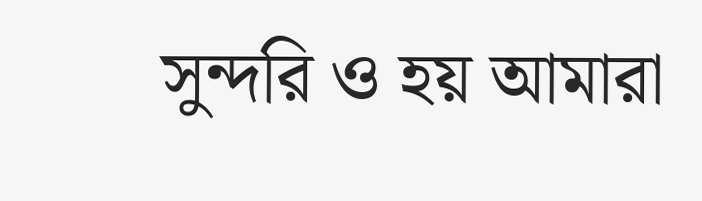সুন্দরি ও হয় আমারা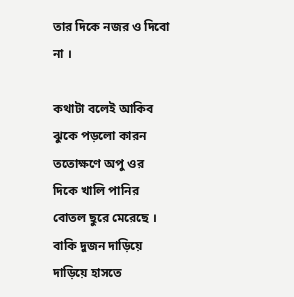তার দিকে নজর ও দিবো না ।

কথাটা বলেই আকিব ঝুকে পড়লো কারন ততোক্ষণে অপু ওর দিকে খালি পানির বোতল ছুরে মেরেছে । বাকি দুজন দাড়িয়ে দাড়িয়ে হাসতে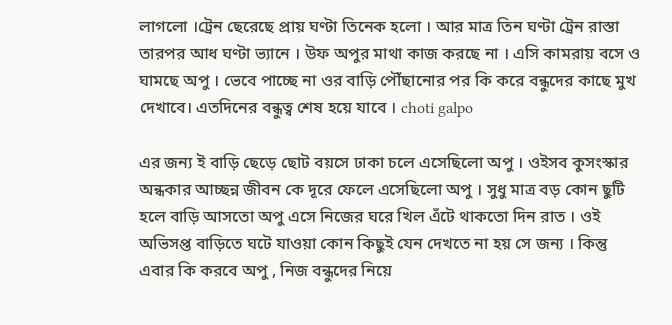লাগলো ।ট্রেন ছেরেছে প্রায় ঘণ্টা তিনেক হলো । আর মাত্র তিন ঘণ্টা ট্রেন রাস্তা তারপর আধ ঘণ্টা ভ্যানে । উফ অপুর মাথা কাজ করছে না । এসি কামরায় বসে ও ঘামছে অপু । ভেবে পাচ্ছে না ওর বাড়ি পৌঁছানোর পর কি করে বন্ধুদের কাছে মুখ দেখাবে। এতদিনের বন্ধুত্ব শেষ হয়ে যাবে । choti galpo

এর জন্য ই বাড়ি ছেড়ে ছোট বয়সে ঢাকা চলে এসেছিলো অপু । ওইসব কুসংস্কার অন্ধকার আচ্ছন্ন জীবন কে দূরে ফেলে এসেছিলো অপু । সুধু মাত্র বড় কোন ছুটি হলে বাড়ি আসতো অপু এসে নিজের ঘরে খিল এঁটে থাকতো দিন রাত । ওই অভিসপ্ত বাড়িতে ঘটে যাওয়া কোন কিছুই যেন দেখতে না হয় সে জন্য । কিন্তু এবার কি করবে অপু , নিজ বন্ধুদের নিয়ে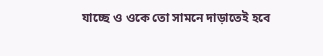যাচ্ছে ও ওকে তো সামনে দাড়াতেই হবে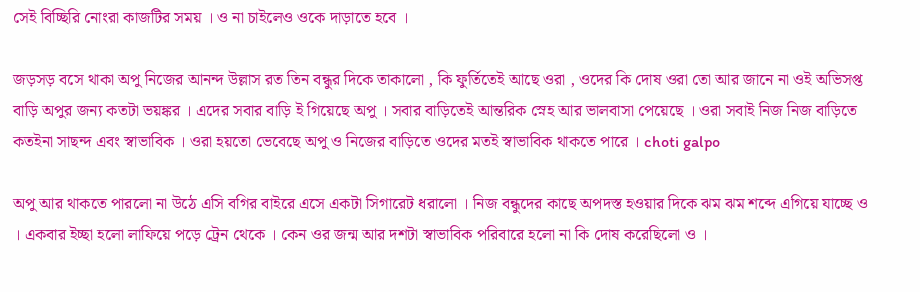সেই বিচ্ছিরি নোংরা কাজটির সময় । ও না চাইলেও ওকে দাড়াতে হবে ।

জড়সড় বসে থাকা অপু নিজের আনন্দ উল্লাস রত তিন বন্ধুর দিকে তাকালো , কি ফুর্তিতেই আছে ওরা , ওদের কি দোষ ওরা তো আর জানে না ওই অভিসপ্ত বাড়ি অপুর জন্য কতটা ভয়ঙ্কর । এদের সবার বাড়ি ই গিয়েছে অপু । সবার বাড়িতেই আন্তরিক স্নেহ আর ভালবাসা পেয়েছে । ওরা সবাই নিজ নিজ বাড়িতে কতইনা সাছন্দ এবং স্বাভাবিক । ওরা হয়তো ভেবেছে অপু ও নিজের বাড়িতে ওদের মতই স্বাভাবিক থাকতে পারে । choti galpo

অপু আর থাকতে পারলো না উঠে এসি বগির বাইরে এসে একটা সিগারেট ধরালো । নিজ বন্ধুদের কাছে অপদস্ত হওয়ার দিকে ঝম ঝম শব্দে এগিয়ে যাচ্ছে ও । একবার ইচ্ছা হলো লাফিয়ে পড়ে ট্রেন থেকে । কেন ওর জন্ম আর দশটা স্বাভাবিক পরিবারে হলো না কি দোষ করেছিলো ও ।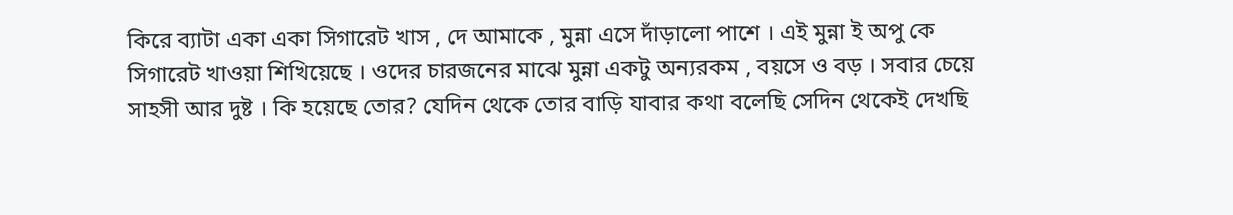কিরে ব্যাটা একা একা সিগারেট খাস , দে আমাকে , মুন্না এসে দাঁড়ালো পাশে । এই মুন্না ই অপু কে সিগারেট খাওয়া শিখিয়েছে । ওদের চারজনের মাঝে মুন্না একটু অন্যরকম , বয়সে ও বড় । সবার চেয়ে সাহসী আর দুষ্ট । কি হয়েছে তোর? যেদিন থেকে তোর বাড়ি যাবার কথা বলেছি সেদিন থেকেই দেখছি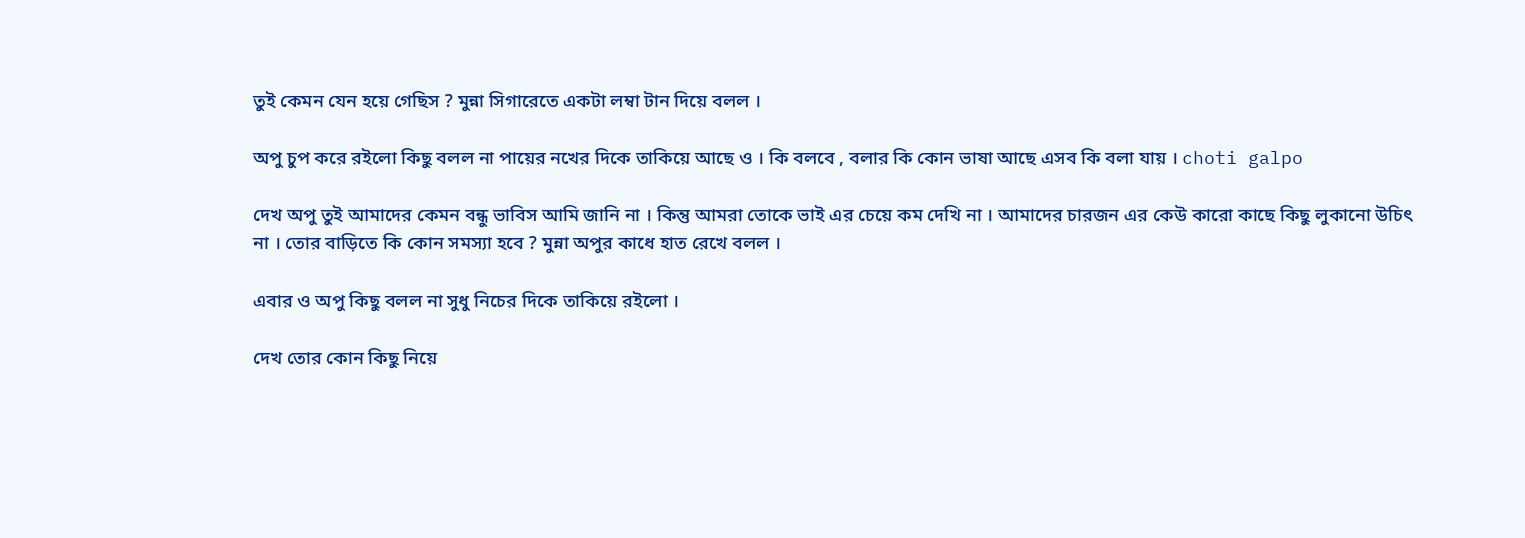তুই কেমন যেন হয়ে গেছিস ? মুন্না সিগারেতে একটা লম্বা টান দিয়ে বলল ।

অপু চুপ করে রইলো কিছু বলল না পায়ের নখের দিকে তাকিয়ে আছে ও । কি বলবে , বলার কি কোন ভাষা আছে এসব কি বলা যায় । choti galpo

দেখ অপু তুই আমাদের কেমন বন্ধু ভাবিস আমি জানি না । কিন্তু আমরা তোকে ভাই এর চেয়ে কম দেখি না । আমাদের চারজন এর কেউ কারো কাছে কিছু লুকানো উচিৎ না । তোর বাড়িতে কি কোন সমস্যা হবে ? মুন্না অপুর কাধে হাত রেখে বলল ।

এবার ও অপু কিছু বলল না সুধু নিচের দিকে তাকিয়ে রইলো ।

দেখ তোর কোন কিছু নিয়ে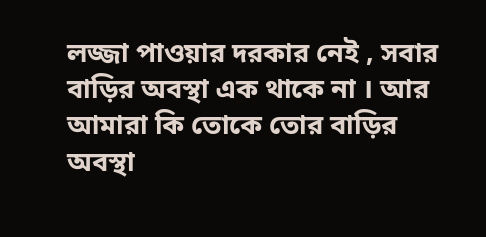লজ্জা পাওয়ার দরকার নেই , সবার বাড়ির অবস্থা এক থাকে না । আর আমারা কি তোকে তোর বাড়ির অবস্থা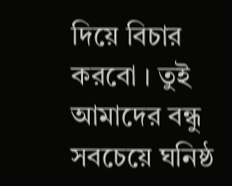দিয়ে বিচার করবো । তুই আমাদের বন্ধু সবচেয়ে ঘনিষ্ঠ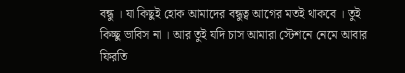বন্ধু । যা কিছুই হোক আমাদের বন্ধুত্ব আগের মতই থাকবে । তুই কিচ্ছু ভাবিস না । আর তুই যদি চাস আমারা স্টেশনে নেমে আবার ফিরতি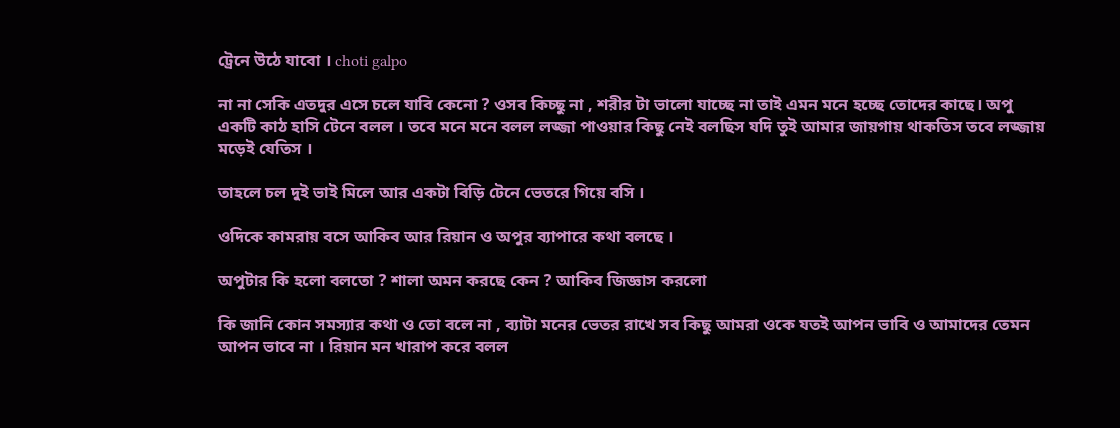ট্রেনে উঠে যাবো । choti galpo

না না সেকি এতদুর এসে চলে যাবি কেনো ? ওসব কিচ্ছু না , শরীর টা ভালো যাচ্ছে না তাই এমন মনে হচ্ছে তোদের কাছে। অপু একটি কাঠ হাসি টেনে বলল । তবে মনে মনে বলল লজ্জা পাওয়ার কিছু নেই বলছিস যদি তুই আমার জায়গায় থাকতিস তবে লজ্জায় মড়েই যেতিস ।

তাহলে চল দুই ভাই মিলে আর একটা বিড়ি টেনে ভেতরে গিয়ে বসি ।

ওদিকে কামরায় বসে আকিব আর রিয়ান ও অপুর ব্যাপারে কথা বলছে ।

অপুটার কি হলো বলতো ? শালা অমন করছে কেন ? আকিব জিজ্ঞাস করলো

কি জানি কোন সমস্যার কথা ও তো বলে না , ব্যাটা মনের ভেতর রাখে সব কিছু আমরা ওকে যতই আপন ভাবি ও আমাদের তেমন আপন ভাবে না । রিয়ান মন খারাপ করে বলল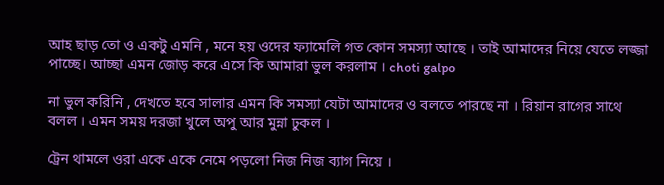আহ ছাড় তো ও একটু এমনি , মনে হয় ওদের ফ্যামেলি গত কোন সমস্যা আছে । তাই আমাদের নিয়ে যেতে লজ্জা পাচ্ছে। আচ্ছা এমন জোড় করে এসে কি আমারা ভুল করলাম । choti galpo

না ভুল করিনি , দেখতে হবে সালার এমন কি সমস্যা যেটা আমাদের ও বলতে পারছে না । রিয়ান রাগের সাথে বলল । এমন সময় দরজা খুলে অপু আর মুন্না ঢুকল ।

ট্রেন থামলে ওরা একে একে নেমে পড়লো নিজ নিজ ব্যাগ নিয়ে ।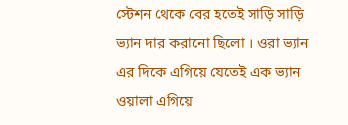স্টেশন থেকে বের হতেই সাড়ি সাড়ি ভ্যান দার করানো ছিলো । ওরা ভ্যান এর দিকে এগিয়ে যেতেই এক ভ্যান ওয়ালা এগিয়ে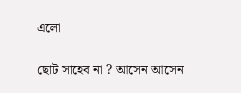এলো

ছোট সাহেব না ? আসেন আসেন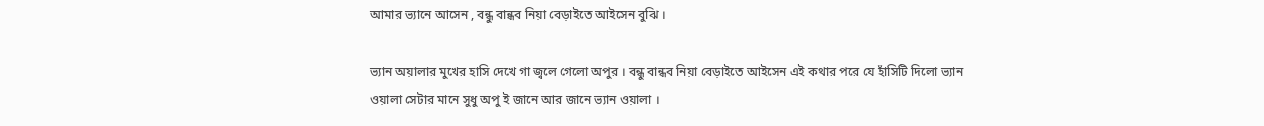আমার ভ্যানে আসেন , বন্ধু বান্ধব নিয়া বেড়াইতে আইসেন বুঝি ।

ভ্যান অয়ালার মুখের হাসি দেখে গা জ্বলে গেলো অপুর । বন্ধু বান্ধব নিয়া বেড়াইতে আইসেন এই কথার পরে যে হাঁসিটি দিলো ভ্যান ওয়ালা সেটার মানে সুধু অপু ই জানে আর জানে ভ্যান ওয়ালা ।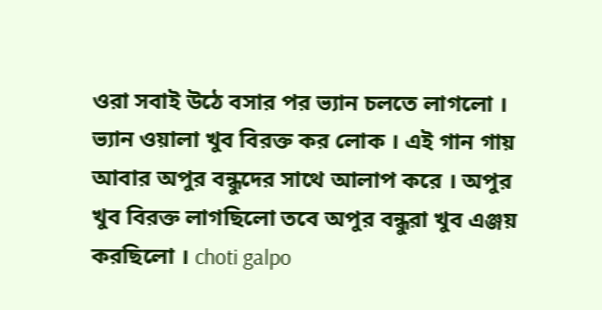ওরা সবাই উঠে বসার পর ভ্যান চলতে লাগলো । ভ্যান ওয়ালা খুব বিরক্ত কর লোক । এই গান গায় আবার অপুর বন্ধুদের সাথে আলাপ করে । অপুর খুব বিরক্ত লাগছিলো তবে অপুর বন্ধুরা খুব এঞ্জয় করছিলো । choti galpo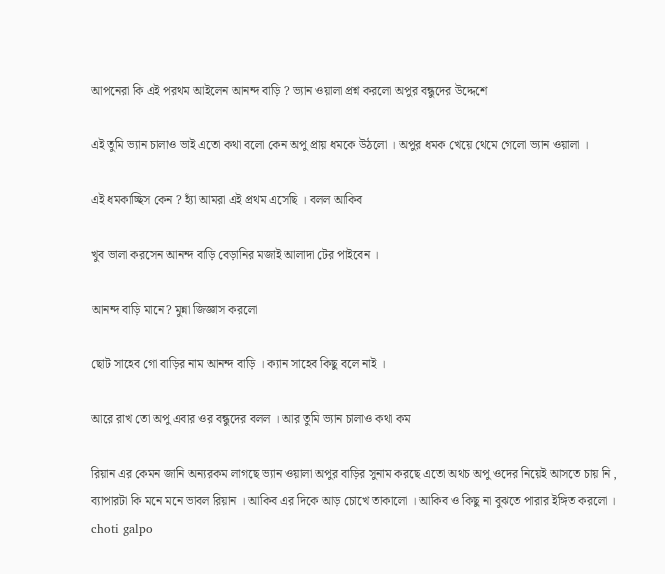আপনেরা কি এই পরথম আইলেন আনন্দ বাড়ি ? ভ্যান ওয়ালা প্রশ্ন করলো অপুর বন্ধুদের উদ্দেশে

এই তুমি ভ্যান চালাও ভাই এতো কথা বলো কেন অপু প্রায় ধমকে উঠলো । অপুর ধমক খেয়ে থেমে গেলো ভ্যান ওয়ালা ।

এই ধমকাচ্ছিস কেন ? হ্যাঁ আমরা এই প্রথম এসেছি । বলল আকিব

খুব ভালা করসেন আনন্দ বাড়ি বেড়ানির মজাই আলাদা টের পাইবেন ।

আনন্দ বাড়ি মানে? মুন্না জিজ্ঞাস করলো

ছোট সাহেব গো বাড়ির নাম আনন্দ বাড়ি । ক্যান সাহেব কিছু বলে নাই ।

আরে রাখ তো অপু এবার ওর বন্ধুদের বলল । আর তুমি ভ্যান চালাও কথা কম

রিয়ান এর কেমন জানি অন্যরকম লাগছে ভ্যান ওয়ালা অপুর বাড়ির সুনাম করছে এতো অথচ অপু ওদের নিয়েই আসতে চায় নি , ব্যাপারটা কি মনে মনে ভাবল রিয়ান । আকিব এর দিকে আড় চোখে তাকালো । আকিব ও কিছু না বুঝতে পারার ইঙ্গিত করলো । choti galpo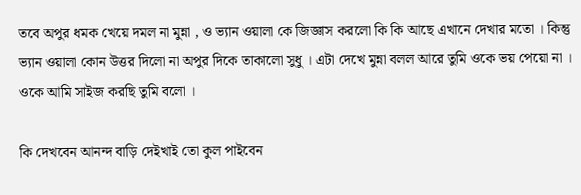তবে অপুর ধমক খেয়ে দমল না মুন্না , ও ভ্যান ওয়ালা কে জিজ্ঞাস করলো কি কি আছে এখানে দেখার মতো । কিন্তু ভ্যান ওয়ালা কোন উত্তর দিলো না অপুর দিকে তাকালো সুধু । এটা দেখে মুন্না বলল আরে তুমি ওকে ভয় পেয়ো না । ওকে আমি সাইজ করছি তুমি বলো ।

কি দেখবেন আনন্দ বাড়ি দেইখাই তো কুল পাইবেন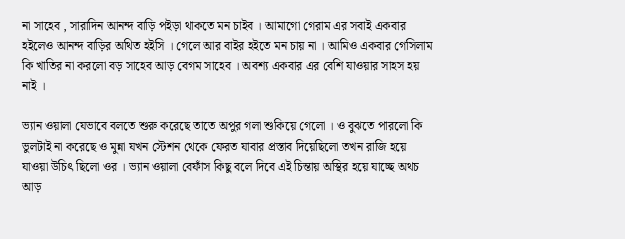না সাহেব , সারাদিন আনন্দ বাড়ি পইড়া থাকতে মন চাইব । আমাগো গেরাম এর সবাই একবার হইলেও আনন্দ বাড়ির অথিত হইসি । গেলে আর বাইর হইতে মন চায় না । আমিও একবার গেসিলাম কি খাতির না করলো বড় সাহেব আড় বেগম সাহেব । অবশ্য একবার এর বেশি যাওয়ার সাহস হয় নাই ।

ভ্যান ওয়ালা যেভাবে বলতে শুরু করেছে তাতে অপুর গলা শুকিয়ে গেলো । ও বুঝতে পারলো কি ভুলটাই না করেছে ও মুন্না যখন স্টেশন থেকে ফেরত যাবার প্রস্তাব দিয়েছিলো তখন রাজি হয়ে যাওয়া উচিৎ ছিলো ওর । ভ্যান ওয়ালা বেফাঁস কিছু বলে দিবে এই চিন্তায় অস্থির হয়ে যাচ্ছে অথচ আড়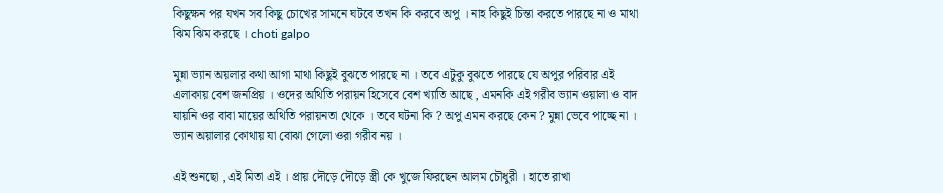কিছুক্ষন পর যখন সব কিছু চোখের সামনে ঘটবে তখন কি করবে অপু । নাহ কিছুই চিন্তা করতে পারছে না ও মাথা ঝিম ঝিম করছে । choti galpo

মুন্না ভ্যান অয়লার কথা আগা মাথা কিছুই বুঝতে পারছে না । তবে এটুকু বুঝতে পারছে যে অপুর পরিবার এই এলাকায় বেশ জনপ্রিয় । ওদের অথিতি পরায়ন হিসেবে বেশ খ্যাতি আছে , এমনকি এই গরীব ভ্যান ওয়ালা ও বাদ যায়নি ওর বাবা মায়ের অথিতি পরায়নতা থেকে । তবে ঘটনা কি ? অপু এমন করছে কেন ? মুন্না ভেবে পাচ্ছে না । ভ্যান অয়ালার কোথায় যা বোঝা গেলো ওরা গরীব নয় ।

এই শুনছো , এই মিতা এই । প্রায় দৌড়ে দৌড়ে স্ত্রী কে খুজে ফিরছেন আলম চৌধুরী । হাতে রাখা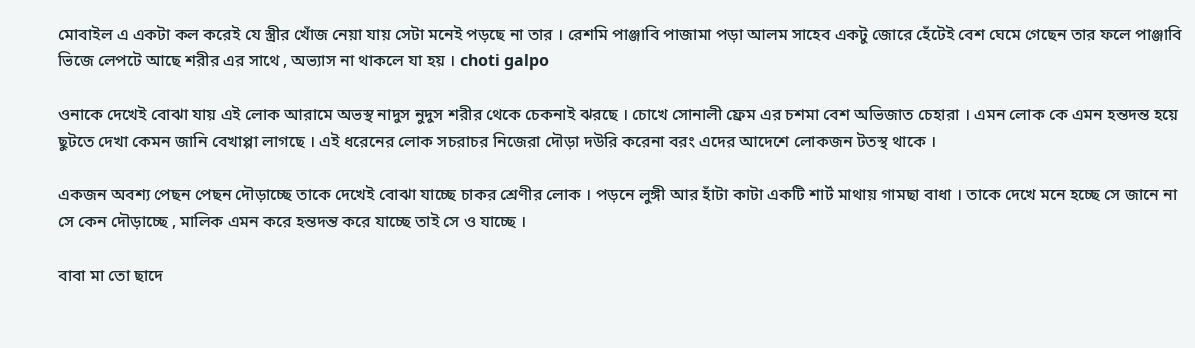মোবাইল এ একটা কল করেই যে স্ত্রীর খোঁজ নেয়া যায় সেটা মনেই পড়ছে না তার । রেশমি পাঞ্জাবি পাজামা পড়া আলম সাহেব একটু জোরে হেঁটেই বেশ ঘেমে গেছেন তার ফলে পাঞ্জাবি ভিজে লেপটে আছে শরীর এর সাথে , অভ্যাস না থাকলে যা হয় । choti galpo

ওনাকে দেখেই বোঝা যায় এই লোক আরামে অভস্থ নাদুস নুদুস শরীর থেকে চেকনাই ঝরছে । চোখে সোনালী ফ্রেম এর চশমা বেশ অভিজাত চেহারা । এমন লোক কে এমন হন্তদন্ত হয়ে ছুটতে দেখা কেমন জানি বেখাপ্পা লাগছে । এই ধরেনের লোক সচরাচর নিজেরা দৌড়া দউরি করেনা বরং এদের আদেশে লোকজন টতস্থ থাকে ।

একজন অবশ্য পেছন পেছন দৌড়াচ্ছে তাকে দেখেই বোঝা যাচ্ছে চাকর শ্রেণীর লোক । পড়নে লুঙ্গী আর হাঁটা কাটা একটি শার্ট মাথায় গামছা বাধা । তাকে দেখে মনে হচ্ছে সে জানে না সে কেন দৌড়াচ্ছে , মালিক এমন করে হন্তদন্ত করে যাচ্ছে তাই সে ও যাচ্ছে ।

বাবা মা তো ছাদে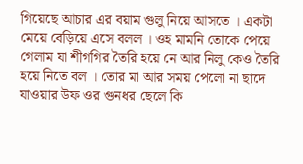গিয়েছে আচার এর বয়াম গুলু নিয়ে আসতে । একটা মেয়ে বেড়িয়ে এসে বলল । ওহ মামনি তোকে পেয়ে গেলাম যা শীগগির তৈরি হয়ে নে আর নিলু কেও তৈরি হয়ে নিতে বল । তোর মা আর সময় পেলো না ছাদে যাওয়ার উফ ওর গুনধর ছেলে কি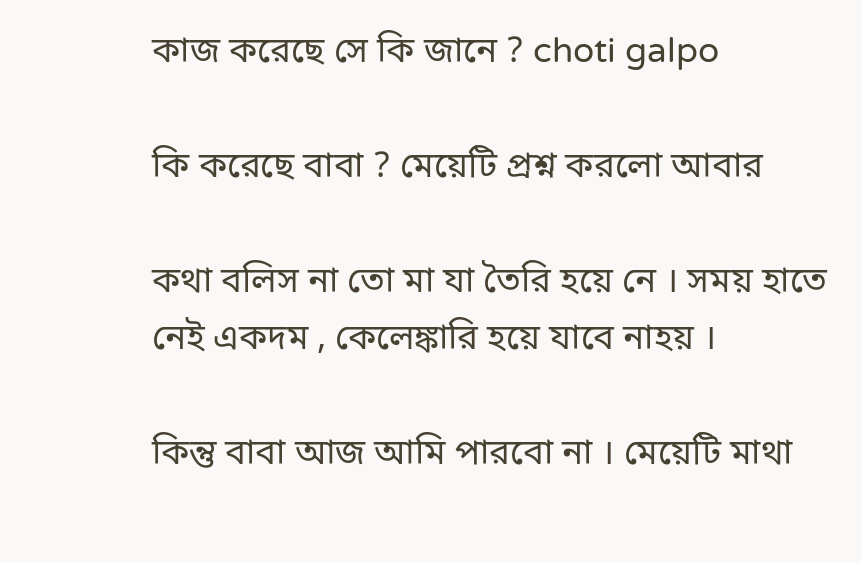কাজ করেছে সে কি জানে ? choti galpo

কি করেছে বাবা ? মেয়েটি প্রশ্ন করলো আবার

কথা বলিস না তো মা যা তৈরি হয়ে নে । সময় হাতে নেই একদম , কেলেঙ্কারি হয়ে যাবে নাহয় ।

কিন্তু বাবা আজ আমি পারবো না । মেয়েটি মাথা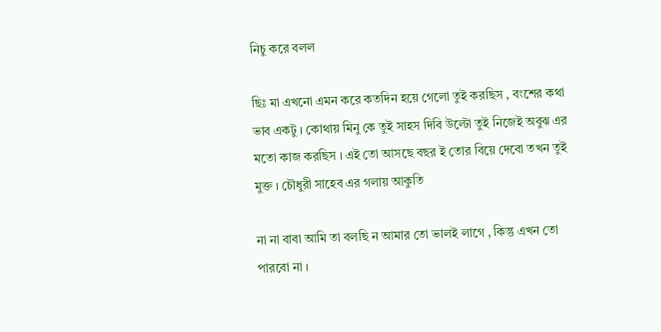নিচু করে বলল

ছিঃ মা এখনো এমন করে কতদিন হয়ে গেলো তুই করছিস , বংশের কথা ভাব একটু । কোথায় মিনু কে তুই সাহস দিবি উল্টো তুই নিজেই অবুঝ এর মতো কাজ করছিস । এই তো আসছে বছর ই তোর বিয়ে দেবো তখন তুই মুক্ত । চৌধুরী সাহেব এর গলায় আকুতি

না না বাবা আমি তা বলছি ন আমার তো ভালই লাগে , কিন্তু এখন তো পারবো না ।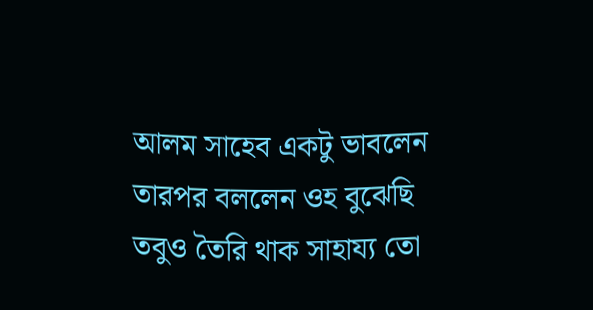আলম সাহেব একটু ভাবলেন তারপর বললেন ওহ বুঝেছি তবুও তৈরি থাক সাহায্য তো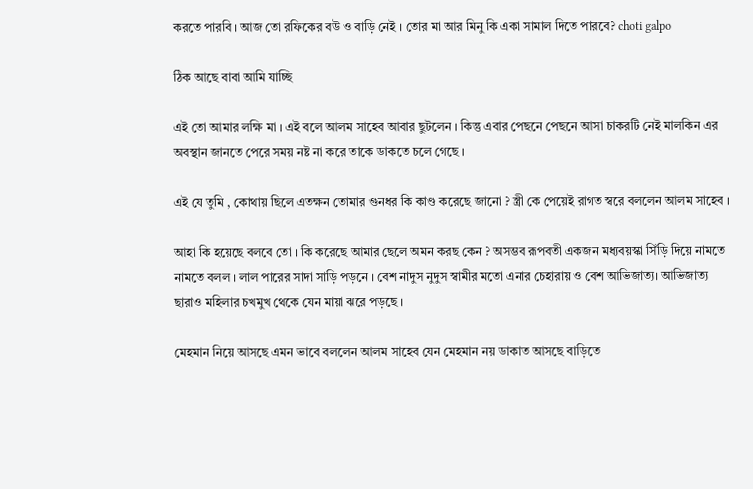করতে পারবি । আজ তো রফিকের বউ ও বাড়ি নেই । তোর মা আর মিনু কি একা সামাল দিতে পারবে? choti galpo

ঠিক আছে বাবা আমি যাচ্ছি

এই তো আমার লক্ষি মা । এই বলে আলম সাহেব আবার ছুটলেন । কিন্তু এবার পেছনে পেছনে আসা চাকরটি নেই মালকিন এর অবস্থান জানতে পেরে সময় নষ্ট না করে তাকে ডাকতে চলে গেছে ।

এই যে তুমি , কোথায় ছিলে এতক্ষন তোমার গুনধর কি কাণ্ড করেছে জানো ? স্ত্রী কে পেয়েই রাগত স্বরে বললেন আলম সাহেব ।

আহা কি হয়েছে বলবে তো । কি করেছে আমার ছেলে অমন করছ কেন ? অসম্ভব রূপবতী একজন মধ্যবয়স্কা সিঁড়ি দিয়ে নামতে নামতে বলল । লাল পারের সাদা সাড়ি পড়নে । বেশ নাদুস নুদুস স্বামীর মতো এনার চেহারায় ও বেশ আভিজাত্য। আভিজাত্য ছারাও মহিলার চখমুখ থেকে যেন মায়া ঝরে পড়ছে ।

মেহমান নিয়ে আসছে এমন ভাবে বললেন আলম সাহেব যেন মেহমান নয় ডাকাত আসছে বাড়িতে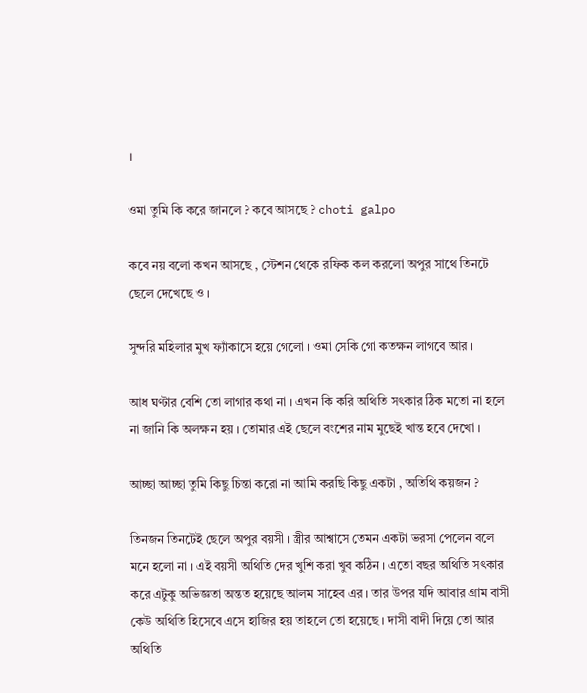।

ওমা তুমি কি করে জানলে ? কবে আসছে ? choti galpo

কবে নয় বলো কখন আসছে , স্টেশন থেকে রফিক কল করলো অপুর সাথে তিনটে ছেলে দেখেছে ও ।

সুন্দরি মহিলার মুখ ফ্যাঁকাসে হয়ে গেলো । ওমা সেকি গো কতক্ষন লাগবে আর ।

আধ ঘণ্টার বেশি তো লাগার কথা না । এখন কি করি অথিতি সৎকার ঠিক মতো না হলে না জানি কি অলক্ষন হয় । তোমার এই ছেলে বংশের নাম মুছেই খান্ত হবে দেখো ।

আচ্ছা আচ্ছা তুমি কিছু চিন্তা করো না আমি করছি কিছু একটা , অতিথি কয়জন ?

তিনজন তিনটেই ছেলে অপুর বয়সী । স্ত্রীর আশ্বাসে তেমন একটা ভরসা পেলেন বলে মনে হলো না । এই বয়সী অথিতি দের খুশি করা খুব কঠিন । এতো বছর অথিতি সৎকার করে এটুকু অভিজ্ঞতা অন্তত হয়েছে আলম সাহেব এর । তার উপর যদি আবার গ্রাম বাসী কেউ অথিতি হিসেবে এসে হাজির হয় তাহলে তো হয়েছে । দাসী বাদী দিয়ে তো আর অথিতি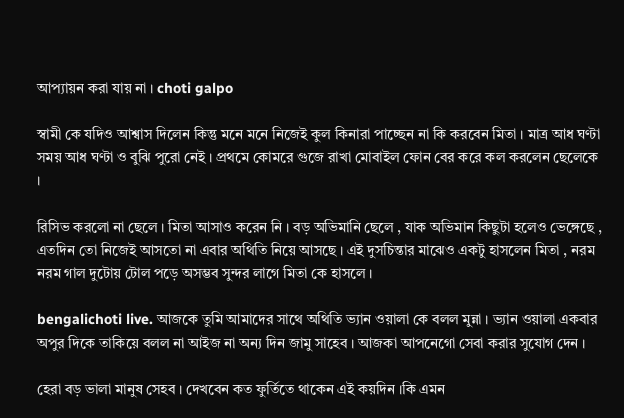আপ্যায়ন করা যায় না । choti galpo

স্বামী কে যদিও আশ্বাস দিলেন কিন্তু মনে মনে নিজেই কুল কিনারা পাচ্ছেন না কি করবেন মিতা । মাত্র আধ ঘণ্টা সময় আধ ঘণ্টা ও বুঝি পুরো নেই । প্রথমে কোমরে গুজে রাখা মোবাইল ফোন বের করে কল করলেন ছেলেকে ।

রিসিভ করলো না ছেলে । মিতা আসাও করেন নি । বড় অভিমানি ছেলে , যাক অভিমান কিছুটা হলেও ভেঙ্গেছে , এতদিন তো নিজেই আসতো না এবার অথিতি নিয়ে আসছে । এই দুসচিন্তার মাঝেও একটু হাসলেন মিতা , নরম নরম গাল দুটোয় টোল পড়ে অসম্ভব সুন্দর লাগে মিতা কে হাসলে ।

bengalichoti live. আজকে তুমি আমাদের সাথে অথিতি ভ্যান ওয়ালা কে বলল মুন্না । ভ্যান ওয়ালা একবার অপুর দিকে তাকিয়ে বলল না আইজ না অন্য দিন জামু সাহেব । আজকা আপনেগো সেবা করার সুযোগ দেন ।

হেরা বড় ভালা মানুষ সেহব । দেখবেন কত ফুর্তিতে থাকেন এই কয়দিন ।কি এমন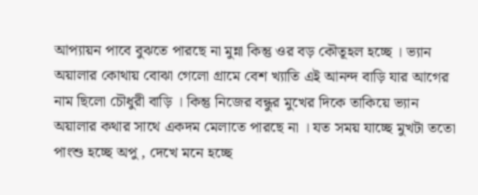আপ্যায়ন পাবে বুঝতে পারছে না মুন্না কিন্তু ওর বড় কৌতূহল হচ্ছে । ভ্যান অয়ালার কোথায় বোঝা গেলো গ্রামে বেশ খ্যাতি এই আনন্দ বাড়ি যার আগের নাম ছিলো চৌধুরী বাড়ি । কিন্তু নিজের বন্ধুর মুখের দিকে তাকিয়ে ভ্যান অয়ালার কথার সাথে একদম মেলাতে পারছে না । যত সময় যাচ্ছে মুখটা ততো পাংশু হচ্ছে অপু , দেখে মনে হচ্ছে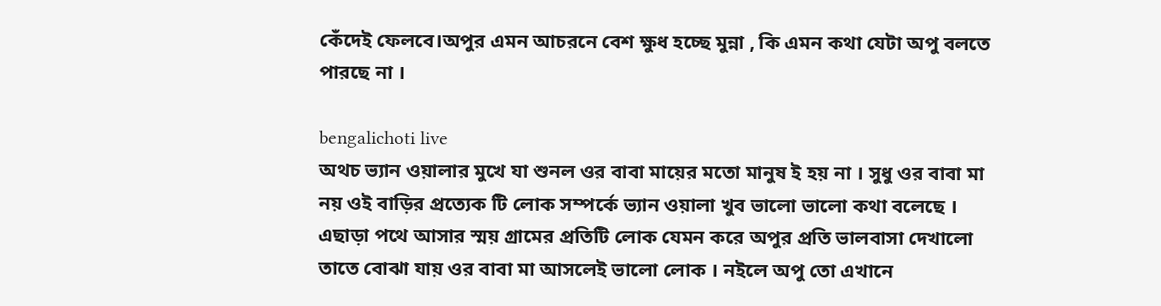কেঁদেই ফেলবে।অপুর এমন আচরনে বেশ ক্ষুধ হচ্ছে মুন্না , কি এমন কথা যেটা অপু বলতে পারছে না ।

bengalichoti live
অথচ ভ্যান ওয়ালার মুখে যা শুনল ওর বাবা মায়ের মতো মানুষ ই হয় না । সুধু ওর বাবা মা নয় ওই বাড়ির প্রত্যেক টি লোক সম্পর্কে ভ্যান ওয়ালা খুব ভালো ভালো কথা বলেছে । এছাড়া পথে আসার স্ময় গ্রামের প্রতিটি লোক যেমন করে অপুর প্রতি ভালবাসা দেখালো তাতে বোঝা যায় ওর বাবা মা আসলেই ভালো লোক । নইলে অপু তো এখানে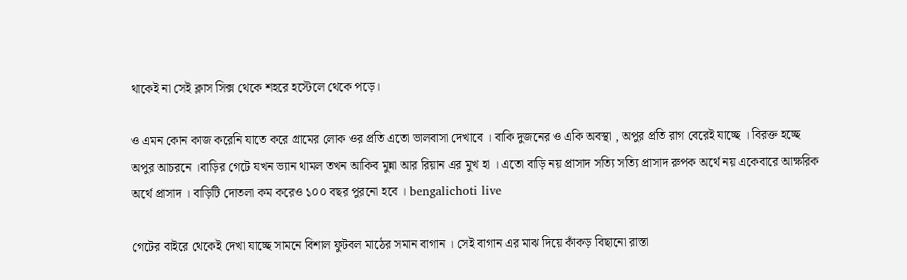থাকেই না সেই ক্লাস সিক্স থেকে শহরে হস্টেলে থেকে পড়ে।

ও এমন কোন কাজ করেনি যাতে করে গ্রামের লোক ওর প্রতি এতো ভালবাসা দেখাবে । বাকি দুজনের ও একি অবস্থা , অপুর প্রতি রাগ বেরেই যাচ্ছে । বিরক্ত হচ্ছে অপুর আচরনে ।বাড়ির গেটে যখন ভ্যান থামল তখন আকিব মুন্না আর রিয়ান এর মুখ হা । এতো বাড়ি নয় প্রাসাদ সত্যি সত্যি প্রাসাদ রুপক অর্থে নয় একেবারে আক্ষরিক অর্থে প্রাসাদ । বাড়িটি দোতলা কম করেও ১০০ বছর পুরনো হবে । bengalichoti live

গেটের বাইরে থেকেই দেখা যাচ্ছে সামনে বিশাল ফুটবল মাঠের সমান বাগান । সেই বাগান এর মাঝ দিয়ে কাঁকড় বিছানো রাস্তা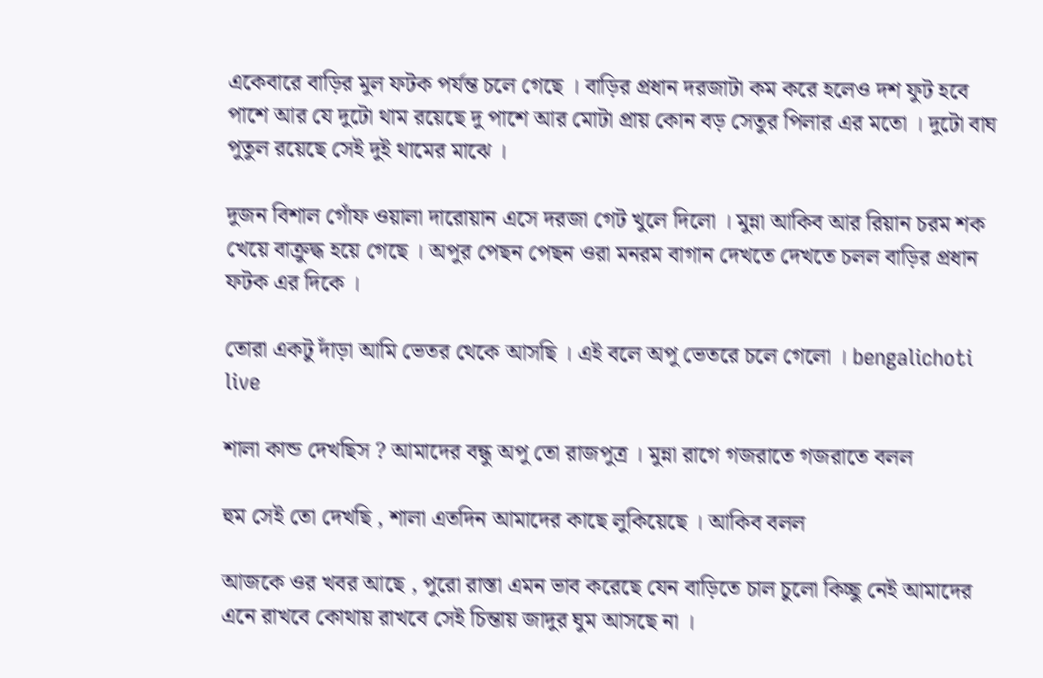একেবারে বাড়ির মুল ফটক পর্যন্ত চলে গেছে । বাড়ির প্রধান দরজাটা কম করে হলেও দশ ফুট হবে পাশে আর যে দুটো থাম রয়েছে দু পাশে আর মোটা প্রায় কোন বড় সেতুর পিলার এর মতো । দুটো বাঘ পুতুল রয়েছে সেই দুই থামের মাঝে ।

দুজন বিশাল গোঁফ ওয়ালা দারোয়ান এসে দরজা গেট খুলে দিলো । মুন্না আকিব আর রিয়ান চরম শক খেয়ে বাক্রুদ্ধ হয়ে গেছে । অপুর পেছন পেছন ওরা মনরম বাগান দেখতে দেখতে চলল বাড়ির প্রধান ফটক এর দিকে ।

তোরা একটু দাঁড়া আমি ভেতর থেকে আসছি । এই বলে অপু ভেতরে চলে গেলো । bengalichoti live

শালা কান্ড দেখছিস ? আমাদের বন্ধু অপু তো রাজপুত্র । মুন্না রাগে গজরাতে গজরাতে বলল

হুম সেই তো দেখছি , শালা এতদিন আমাদের কাছে লুকিয়েছে । আকিব বলল

আজকে ওর খবর আছে , পুরো রাস্তা এমন ভাব করেছে যেন বাড়িতে চাল চুলো কিচ্ছু নেই আমাদের এনে রাখবে কোথায় রাখবে সেই চিন্তায় জাদুর ঘুম আসছে না ।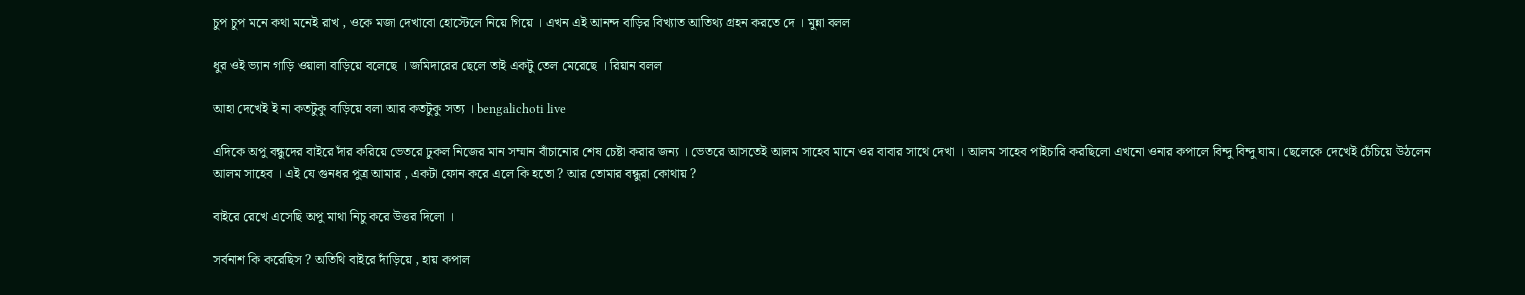চুপ চুপ মনে কথা মনেই রাখ , ওকে মজা দেখাবো হোস্টেলে নিয়ে গিয়ে । এখন এই আনন্দ বাড়ির বিখ্যাত আতিথ্য গ্রহন করতে দে । মুন্না বলল

ধুর ওই ভ্যান গাড়ি ওয়ালা বাড়িয়ে বলেছে । জমিদারের ছেলে তাই একটু তেল মেরেছে । রিয়ান বলল

আহা দেখেই ই না কতটুকু বাড়িয়ে বলা আর কতটুকু সত্য । bengalichoti live

এদিকে অপু বন্ধুদের বাইরে দাঁর করিয়ে ভেতরে ঢুকল নিজের মান সম্মান বাঁচানোর শেষ চেষ্টা করার জন্য । ভেতরে আসতেই আলম সাহেব মানে ওর বাবার সাথে দেখা । আলম সাহেব পাইচারি করছিলো এখনো ওনার কপালে বিন্দু বিন্দু ঘাম। ছেলেকে দেখেই চেঁচিয়ে উঠলেন আলম সাহেব । এই যে গুনধর পুত্র আমার , একটা ফোন করে এলে কি হতো ? আর তোমার বন্ধুরা কোথায় ?

বাইরে রেখে এসেছি অপু মাথা নিচু করে উত্তর দিলো ।

সর্বনাশ কি করেছিস ? অতিথি বাইরে দাঁড়িয়ে , হায় কপাল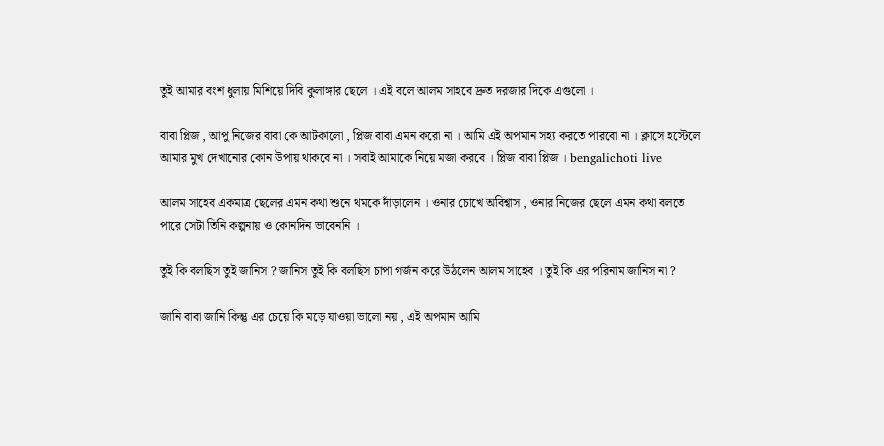তুই আমার বংশ ধুলায় মিশিয়ে দিবি কুলাঙ্গার ছেলে । এই বলে আলম সাহবে দ্রুত দরজার দিকে এগুলো ।

বাবা প্লিজ , আপু নিজের বাবা কে আটকালো , প্লিজ বাবা এমন করো না । আমি এই অপমান সহ্য করতে পারবো না । ক্লাসে হস্টেলে আমার মুখ দেখানোর কোন উপায় থাকবে না । সবাই আমাকে নিয়ে মজা করবে । প্লিজ বাবা প্লিজ । bengalichoti live

আলম সাহেব একমাত্র ছেলের এমন কথা শুনে থমকে দাঁড়ালেন । ওনার চোখে অবিশ্বাস , ওনার নিজের ছেলে এমন কথা বলতে পারে সেটা তিনি কল্পনায় ও কোনদিন ভাবেননি ।

তুই কি বলছিস তুই জানিস ? জানিস তুই কি বলছিস চাপা গর্জন করে উঠলেন আলম সাহেব । তুই কি এর পরিনাম জানিস না ?

জানি বাবা জানি কিন্তু এর চেয়ে কি মড়ে যাওয়া ভালো নয় , এই অপমান আমি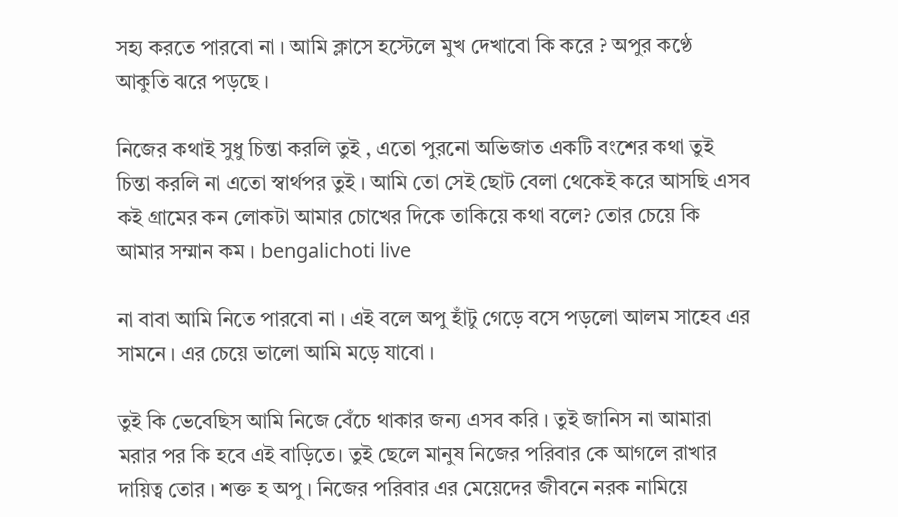সহ্য করতে পারবো না । আমি ক্লাসে হস্টেলে মুখ দেখাবো কি করে ? অপুর কণ্ঠে আকুতি ঝরে পড়ছে ।

নিজের কথাই সুধু চিন্তা করলি তুই , এতো পুরনো অভিজাত একটি বংশের কথা তুই চিন্তা করলি না এতো স্বার্থপর তুই । আমি তো সেই ছোট বেলা থেকেই করে আসছি এসব কই গ্রামের কন লোকটা আমার চোখের দিকে তাকিয়ে কথা বলে? তোর চেয়ে কি আমার সম্মান কম । bengalichoti live

না বাবা আমি নিতে পারবো না । এই বলে অপু হাঁটু গেড়ে বসে পড়লো আলম সাহেব এর সামনে । এর চেয়ে ভালো আমি মড়ে যাবো ।

তুই কি ভেবেছিস আমি নিজে বেঁচে থাকার জন্য এসব করি । তুই জানিস না আমারা মরার পর কি হবে এই বাড়িতে। তুই ছেলে মানুষ নিজের পরিবার কে আগলে রাখার দায়িত্ব তোর । শক্ত হ অপু । নিজের পরিবার এর মেয়েদের জীবনে নরক নামিয়ে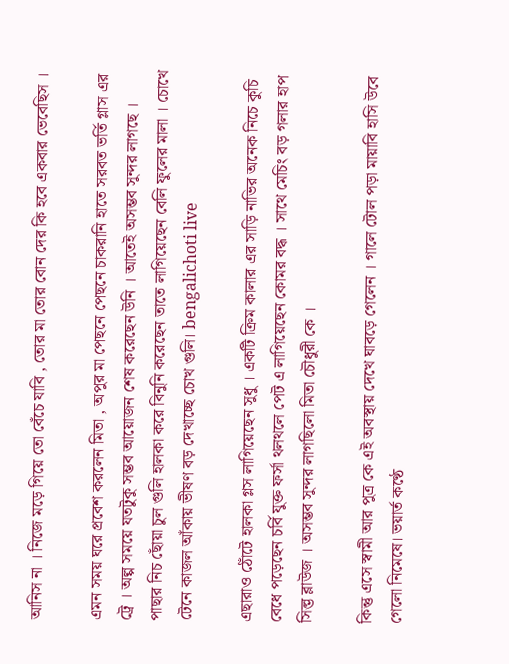আনিস না । নিজে মড়ে গিয়ে তো বেঁচে যাবি , তোর মা তোর বোন দের কি হবে একবার ভেবেছিস ।

এমন সময় ঘরে প্রবেশ করলেন মিতা , অপুর মা পেছনে পেছনে চাকরানি হাতে সরবত ভর্তি গ্লাস এর ট্রে । অল্প সময়ে যতটুকু সম্ভব আয়োজন শেষ করেছেন উনি । আতেই অসম্ভব সুন্দর লাগছে । পাছার নিচ ছোঁয়া চুল গুলি হালকা করে বিনুনি করেছেন তাতে লাগিয়েছেন বেলি ফুলের মালা । চোখে টেনে কাজল আঁকায় ভীষণ বড় দেখাচ্ছে চোখ গুলি। bengalichoti live

এছারাও ঠোঁটে হালকা গ্লস লাগিয়েছেন সুধু । একটি ক্রিম কালার এর সাড়ি নাভির অনেক নিচে কুচি বেধে পড়েছেন চর্বি যুক্ত ফর্সা থলথলে পেট এ লাগিয়েছেন কোমর বদ্ধ । সাথে মেচিং বড় গলার হাপ সিল্ভ ব্লাউজ । অসম্ভব সুন্দর লাগছিলো মিতা চৌধুরী কে ।

কিন্তু এসে স্বামী আর পুত্র কে এই অবস্থায় দেখে ঘাবড়ে গেলেন । গালে টোল পড়া মায়াবি হাসি উবে গেলো নিমেষে। ভয়ার্ত কণ্ঠে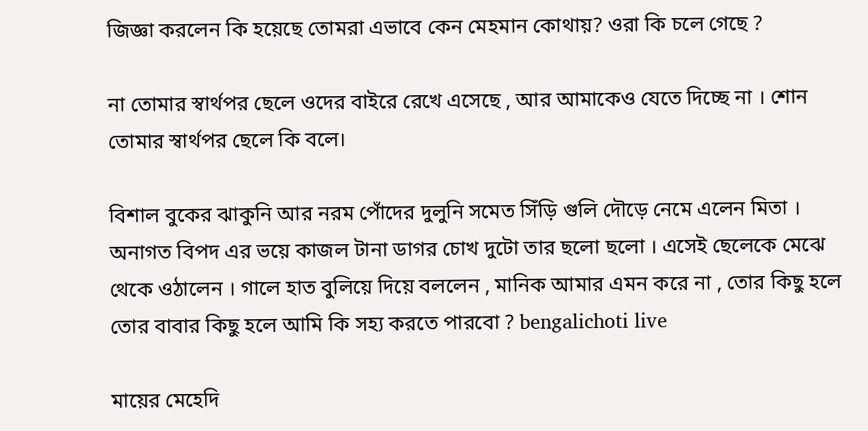জিজ্ঞা করলেন কি হয়েছে তোমরা এভাবে কেন মেহমান কোথায়? ওরা কি চলে গেছে ?

না তোমার স্বার্থপর ছেলে ওদের বাইরে রেখে এসেছে , আর আমাকেও যেতে দিচ্ছে না । শোন তোমার স্বার্থপর ছেলে কি বলে।

বিশাল বুকের ঝাকুনি আর নরম পোঁদের দুলুনি সমেত সিঁড়ি গুলি দৌড়ে নেমে এলেন মিতা । অনাগত বিপদ এর ভয়ে কাজল টানা ডাগর চোখ দুটো তার ছলো ছলো । এসেই ছেলেকে মেঝে থেকে ওঠালেন । গালে হাত বুলিয়ে দিয়ে বললেন , মানিক আমার এমন করে না , তোর কিছু হলে তোর বাবার কিছু হলে আমি কি সহ্য করতে পারবো ? bengalichoti live

মায়ের মেহেদি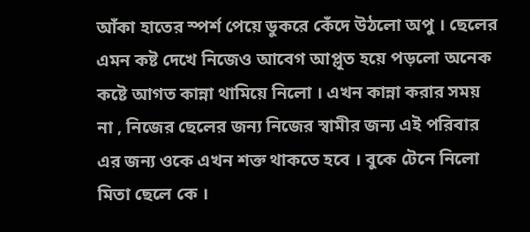আঁকা হাতের স্পর্শ পেয়ে ডুকরে কেঁদে উঠলো অপু । ছেলের এমন কষ্ট দেখে নিজেও আবেগ আপ্লূত হয়ে পড়লো অনেক কষ্টে আগত কান্না থামিয়ে নিলো । এখন কান্না করার সময় না , নিজের ছেলের জন্য নিজের স্বামীর জন্য এই পরিবার এর জন্য ওকে এখন শক্ত থাকতে হবে । বুকে টেনে নিলো মিতা ছেলে কে ।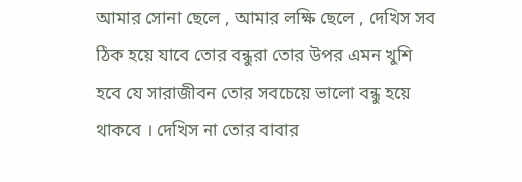আমার সোনা ছেলে , আমার লক্ষি ছেলে , দেখিস সব ঠিক হয়ে যাবে তোর বন্ধুরা তোর উপর এমন খুশি হবে যে সারাজীবন তোর সবচেয়ে ভালো বন্ধু হয়ে থাকবে । দেখিস না তোর বাবার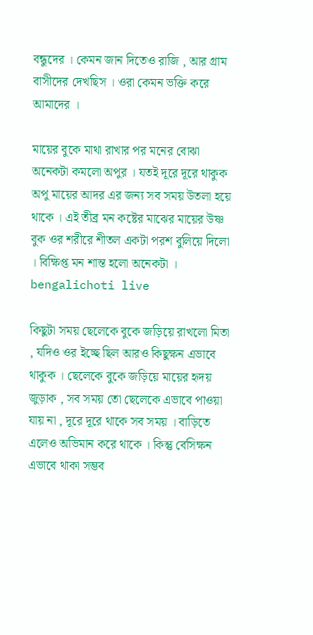বন্ধুদের । কেমন জান দিতেও রাজি , আর গ্রাম বাসীদের দেখছিস । ওরা কেমন ভক্তি করে আমাদের ।

মায়ের বুকে মাথা রাখার পর মনের বোঝা অনেকটা কমলো অপুর । যতই দূরে দূরে থাকুক অপু মায়ের আদর এর জন্য সব সময় উতলা হয়ে থাকে । এই তীব্র মন কষ্টের মাঝের মায়ের উষ্ণ বুক ওর শরীরে শীতল একটা পরশ বুলিয়ে দিলো । বিক্ষিপ্ত মন শান্ত হলো অনেকটা । bengalichoti live

কিছুটা সময় ছেলেকে বুকে জড়িয়ে রাখলো মিতা , যদিও ওর ইচ্ছে ছিল আরও কিছুক্ষন এভাবে থাকুক । ছেলেকে বুকে জড়িয়ে মায়ের হৃদয় জুড়াক , সব সময় তো ছেলেকে এভাবে পাওয়া যায় না , দূরে দূরে থাকে সব সময় । বাড়িতে এলেও অভিমান করে থাকে । কিন্তু বেসিক্ষন এভাবে থাকা সম্ভব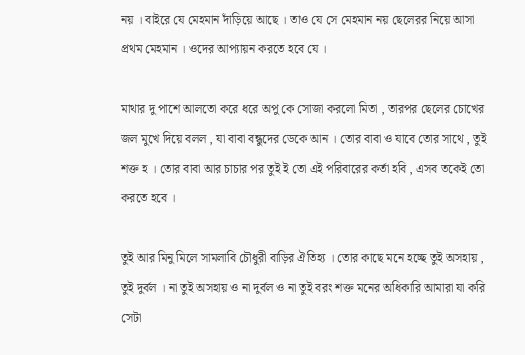নয় । বাইরে যে মেহমান দাঁড়িয়ে আছে । তাও যে সে মেহমান নয় ছেলেরর নিয়ে আসা প্রথম মেহমান । ওদের আপ্যায়ন করতে হবে যে ।

মাথার দু পাশে আলতো করে ধরে অপু কে সোজা করলো মিতা , তারপর ছেলের চোখের জল মুখে দিয়ে বলল , যা বাবা বন্ধুদের ডেকে আন । তোর বাবা ও যাবে তোর সাথে , তুই শক্ত হ । তোর বাবা আর চাচার পর তুই ই তো এই পরিবারের কর্তা হবি , এসব তকেই তো করতে হবে ।

তুই আর মিনু মিলে সামলাবি চৌধুরী বাড়ির ঐতিহ্য । তোর কাছে মনে হচ্ছে তুই অসহায় , তুই দুর্বল । না তুই অসহায় ও না দুর্বল ও না তুই বরং শক্ত মনের অধিকারি আমারা যা করি সেটা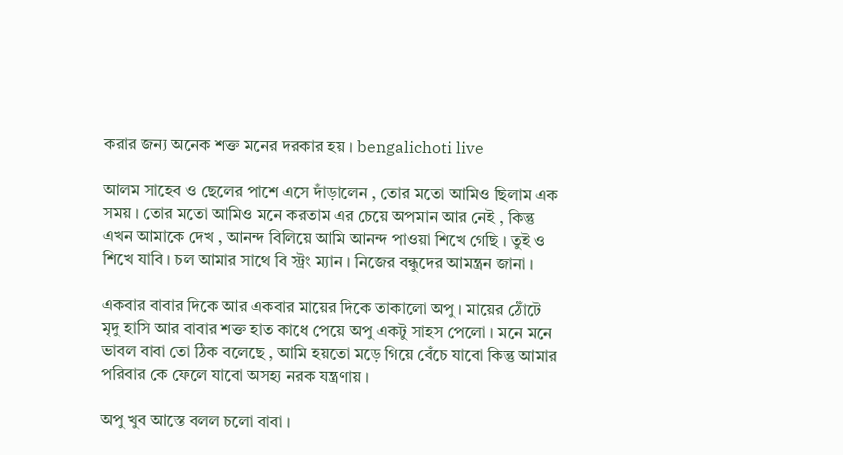করার জন্য অনেক শক্ত মনের দরকার হয় । bengalichoti live

আলম সাহেব ও ছেলের পাশে এসে দাঁড়ালেন , তোর মতো আমিও ছিলাম এক সময় । তোর মতো আমিও মনে করতাম এর চেয়ে অপমান আর নেই , কিন্তু এখন আমাকে দেখ , আনন্দ বিলিয়ে আমি আনন্দ পাওয়া শিখে গেছি । তুই ও শিখে যাবি । চল আমার সাথে বি স্ট্রং ম্যান । নিজের বন্ধুদের আমন্ত্রন জানা ।

একবার বাবার দিকে আর একবার মায়ের দিকে তাকালো অপু । মায়ের ঠোঁটে মৃদু হাসি আর বাবার শক্ত হাত কাধে পেয়ে অপু একটু সাহস পেলো । মনে মনে ভাবল বাবা তো ঠিক বলেছে , আমি হয়তো মড়ে গিয়ে বেঁচে যাবো কিন্তু আমার পরিবার কে ফেলে যাবো অসহ্য নরক যন্ত্রণায় ।

অপু খুব আস্তে বলল চলো বাবা ।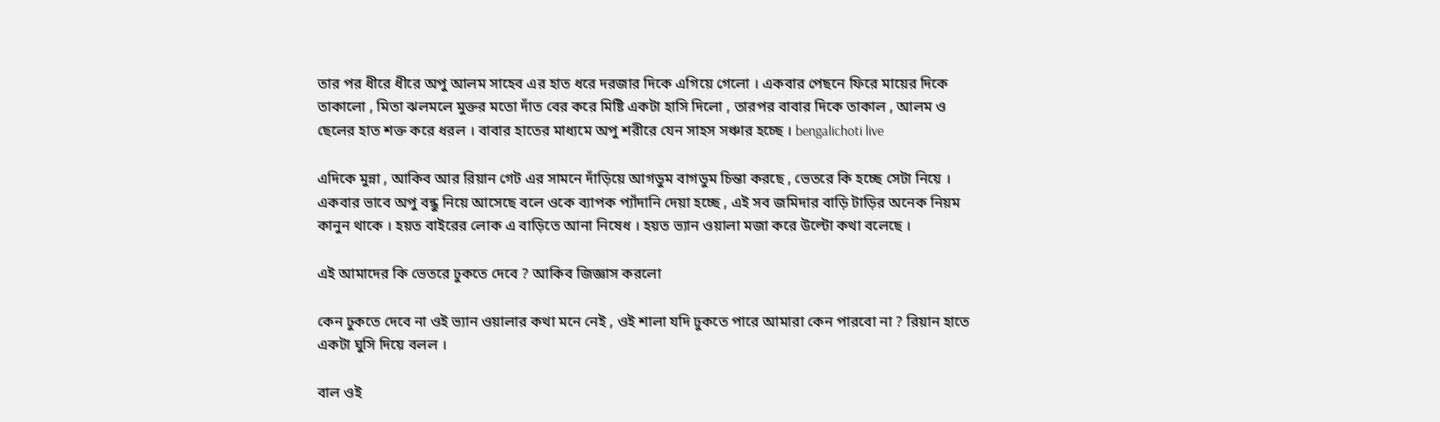তার পর ধীরে ধীরে অপু আলম সাহেব এর হাত ধরে দরজার দিকে এগিয়ে গেলো । একবার পেছনে ফিরে মায়ের দিকে তাকালো , মিতা ঝলমলে মুক্তর মতো দাঁত বের করে মিষ্টি একটা হাসি দিলো , তারপর বাবার দিকে তাকাল , আলম ও ছেলের হাত শক্ত করে ধরল । বাবার হাতের মাধ্যমে অপু শরীরে যেন সাহস সঞ্চার হচ্ছে । bengalichoti live

এদিকে মুন্না , আকিব আর রিয়ান গেট এর সামনে দাঁড়িয়ে আগডুম বাগডুম চিন্তা করছে , ভেতরে কি হচ্ছে সেটা নিয়ে । একবার ভাবে অপু বন্ধু নিয়ে আসেছে বলে ওকে ব্যাপক প্যাঁদানি দেয়া হচ্ছে , এই সব জমিদার বাড়ি টাড়ির অনেক নিয়ম কানুন থাকে । হয়ত বাইরের লোক এ বাড়িতে আনা নিষেধ । হয়ত ভ্যান ওয়ালা মজা করে উল্টো কথা বলেছে ।

এই আমাদের কি ভেতরে ঢুকতে দেবে ? আকিব জিজ্ঞাস করলো

কেন ঢুকতে দেবে না ওই ভ্যান ওয়ালার কথা মনে নেই , ওই শালা যদি ঢুকতে পারে আমারা কেন পারবো না ? রিয়ান হাতে একটা ঘুসি দিয়ে বলল ।

বাল ওই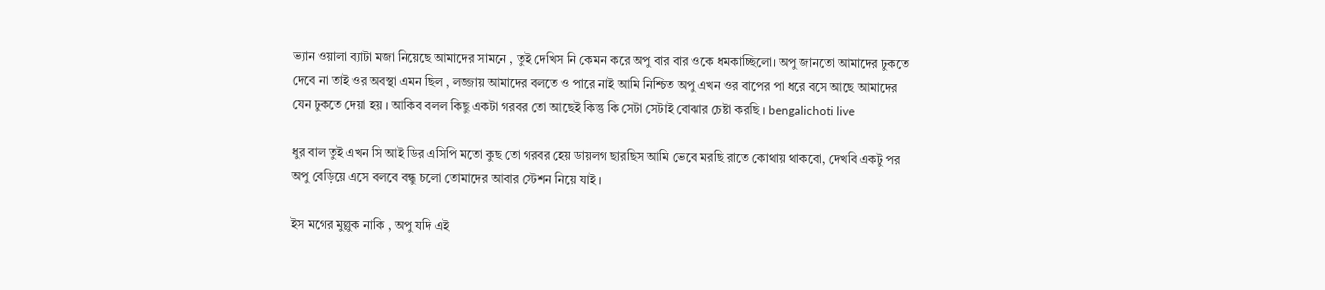ভ্যান ওয়ালা ব্যাটা মজা নিয়েছে আমাদের সামনে , তুই দেখিস নি কেমন করে অপু বার বার ওকে ধমকাচ্ছিলো। অপু জানতো আমাদের ঢুকতে দেবে না তাই ওর অবস্থা এমন ছিল , লজ্জায় আমাদের বলতে ও পারে নাই আমি নিশ্চিত অপু এখন ওর বাপের পা ধরে বসে আছে আমাদের যেন ঢুকতে দেয়া হয় । আকিব বলল কিছু একটা গরবর তো আছেই কিন্তু কি সেটা সেটাই বোঝার চেষ্টা করছি । bengalichoti live

ধুর বাল তুই এখন সি আই ডির এসিপি মতো কুছ তো গরবর হেয় ডায়লগ ছারছিস আমি ভেবে মরছি রাতে কোথায় থাকবো, দেখবি একটু পর অপু বেড়িয়ে এসে বলবে বন্ধু চলো তোমাদের আবার স্টেশন নিয়ে যাই ।

ইস মগের মুল্লুক নাকি , অপু যদি এই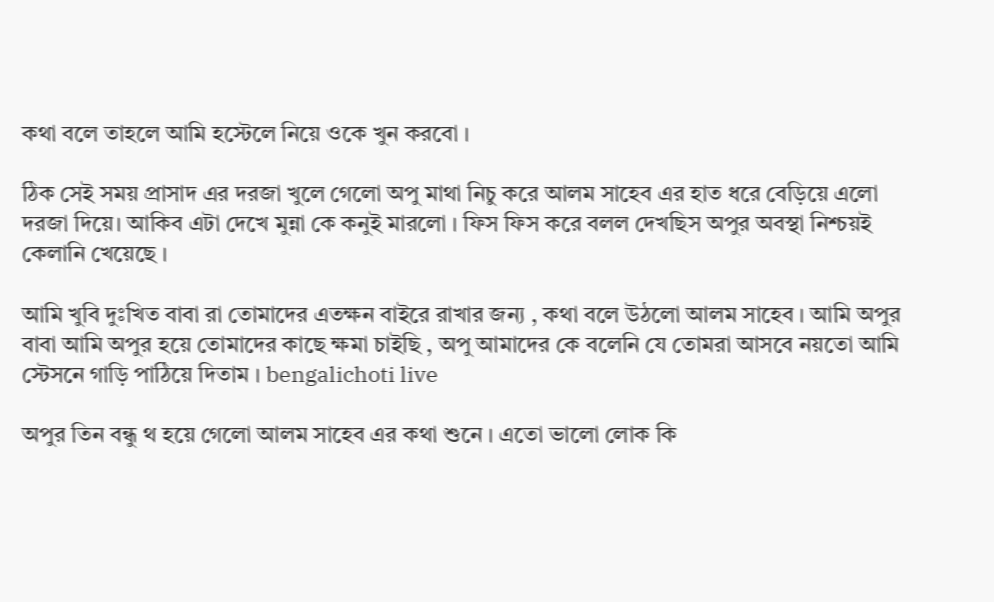কথা বলে তাহলে আমি হস্টেলে নিয়ে ওকে খুন করবো ।

ঠিক সেই সময় প্রাসাদ এর দরজা খুলে গেলো অপু মাথা নিচু করে আলম সাহেব এর হাত ধরে বেড়িয়ে এলো দরজা দিয়ে। আকিব এটা দেখে মুন্না কে কনুই মারলো । ফিস ফিস করে বলল দেখছিস অপুর অবস্থা নিশ্চয়ই কেলানি খেয়েছে ।

আমি খুবি দুঃখিত বাবা রা তোমাদের এতক্ষন বাইরে রাখার জন্য , কথা বলে উঠলো আলম সাহেব । আমি অপুর বাবা আমি অপুর হয়ে তোমাদের কাছে ক্ষমা চাইছি , অপু আমাদের কে বলেনি যে তোমরা আসবে নয়তো আমি স্টেসনে গাড়ি পাঠিয়ে দিতাম । bengalichoti live

অপুর তিন বন্ধু থ হয়ে গেলো আলম সাহেব এর কথা শুনে । এতো ভালো লোক কি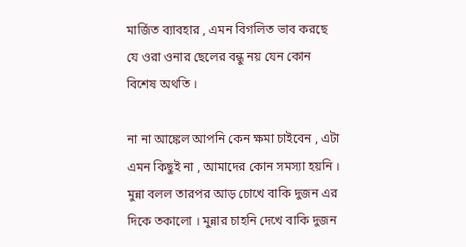মার্জিত ব্যাবহার , এমন বিগলিত ভাব করছে যে ওরা ওনার ছেলের বন্ধু নয় যেন কোন বিশেষ অথতি ।

না না আঙ্কেল আপনি কেন ক্ষমা চাইবেন , এটা এমন কিছুই না , আমাদের কোন সমস্যা হয়নি । মুন্না বলল তারপর আড় চোখে বাকি দুজন এর দিকে তকালো । মুন্নার চাহনি দেখে বাকি দুজন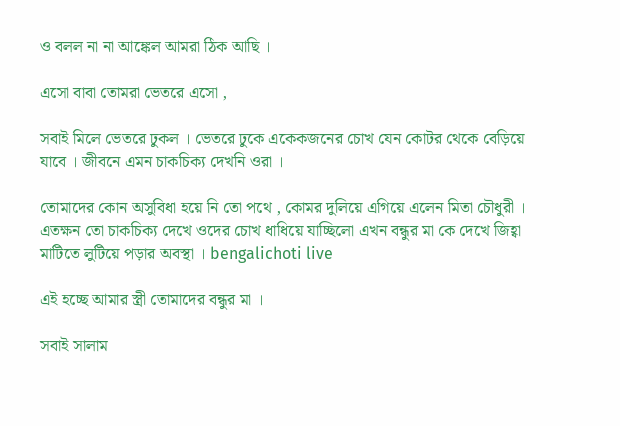ও বলল না না আঙ্কেল আমরা ঠিক আছি ।

এসো বাবা তোমরা ভেতরে এসো ,

সবাই মিলে ভেতরে ঢুকল । ভেতরে ঢুকে একেকজনের চোখ যেন কোটর থেকে বেড়িয়ে যাবে । জীবনে এমন চাকচিক্য দেখনি ওরা ।

তোমাদের কোন অসুবিধা হয়ে নি তো পথে , কোমর দুলিয়ে এগিয়ে এলেন মিতা চৌধুরী । এতক্ষন তো চাকচিক্য দেখে ওদের চোখ ধাধিয়ে যাচ্ছিলো এখন বন্ধুর মা কে দেখে জিহ্বা মাটিতে লুটিয়ে পড়ার অবস্থা । bengalichoti live

এই হচ্ছে আমার স্ত্রী তোমাদের বন্ধুর মা ।

সবাই সালাম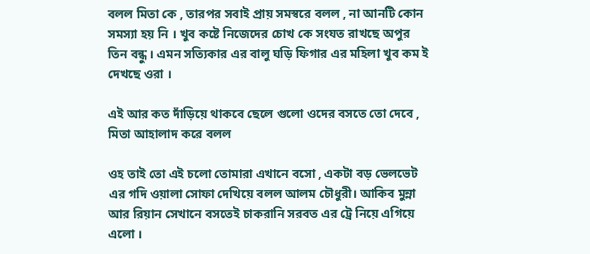বলল মিতা কে , তারপর সবাই প্রায় সমস্বরে বলল , না আনটি কোন সমস্যা হয় নি । খুব কষ্টে নিজেদের চোখ কে সংযত রাখছে অপুর তিন বন্ধু । এমন সত্যিকার এর বালু ঘড়ি ফিগার এর মহিলা খুব কম ই দেখছে ওরা ।

এই আর কত দাঁড়িয়ে থাকবে ছেলে গুলো ওদের বসতে তো দেবে , মিতা আহালাদ করে বলল

ওহ তাই তো এই চলো তোমারা এখানে বসো , একটা বড় ভেলভেট এর গদি ওয়ালা সোফা দেখিয়ে বলল আলম চৌধুরী। আকিব মুন্না আর রিয়ান সেখানে বসতেই চাকরানি সরবত এর ট্রে নিয়ে এগিয়ে এলো ।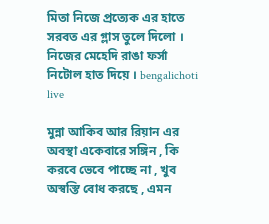মিতা নিজে প্রত্যেক এর হাতে সরবত এর গ্লাস তুলে দিলো । নিজের মেহেদি রাঙা ফর্সা নিটোল হাত দিয়ে । bengalichoti live

মুন্না আকিব আর রিয়ান এর অবস্থা একেবারে সঙ্গিন , কি করবে ভেবে পাচ্ছে না , খুব অস্বস্তি বোধ করছে , এমন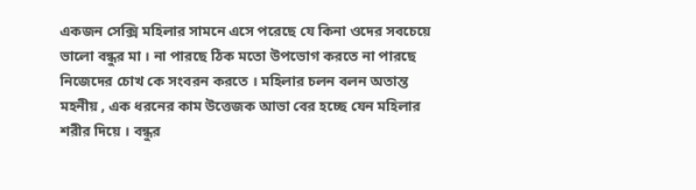একজন সেক্সি মহিলার সামনে এসে পরেছে যে কিনা ওদের সবচেয়ে ভালো বন্ধুর মা । না পারছে ঠিক মতো উপভোগ করতে না পারছে নিজেদের চোখ কে সংবরন করতে । মহিলার চলন বলন অতান্ত মহনীয় , এক ধরনের কাম উত্তেজক আভা বের হচ্ছে যেন মহিলার শরীর দিয়ে । বন্ধুর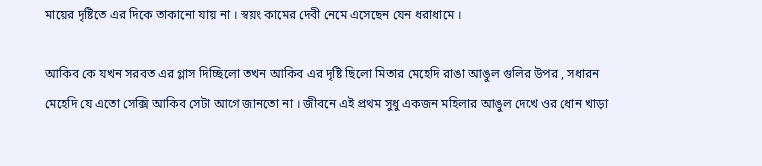মায়ের দৃষ্টিতে এর দিকে তাকানো যায় না । স্বয়ং কামের দেবী নেমে এসেছেন যেন ধরাধামে ।

আকিব কে যখন সরবত এর গ্লাস দিচ্ছিলো তখন আকিব এর দৃষ্টি ছিলো মিতার মেহেদি রাঙা আঙুল গুলির উপর , সধারন মেহেদি যে এতো সেক্সি আকিব সেটা আগে জানতো না । জীবনে এই প্রথম সুধু একজন মহিলার আঙুল দেখে ওর ধোন খাড়া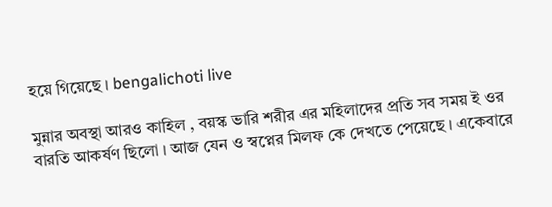হয়ে গিয়েছে । bengalichoti live

মুন্নার অবস্থা আরও কাহিল , বয়স্ক ভারি শরীর এর মহিলাদের প্রতি সব সময় ই ওর বারতি আকর্ষণ ছিলো । আজ যেন ও স্বপ্নের মিলফ কে দেখতে পেয়েছে । একেবারে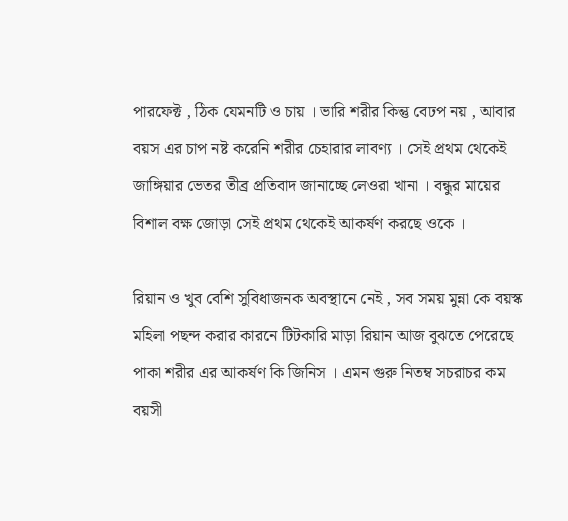পারফেক্ট , ঠিক যেমনটি ও চায় । ভারি শরীর কিন্তু বেঢপ নয় , আবার বয়স এর চাপ নষ্ট করেনি শরীর চেহারার লাবণ্য । সেই প্রথম থেকেই জাঙ্গিয়ার ভেতর তীব্র প্রতিবাদ জানাচ্ছে লেওরা খানা । বন্ধুর মায়ের বিশাল বক্ষ জোড়া সেই প্রথম থেকেই আকর্ষণ করছে ওকে ।

রিয়ান ও খুব বেশি সুবিধাজনক অবস্থানে নেই , সব সময় মুন্না কে বয়স্ক মহিলা পছন্দ করার কারনে টিটকারি মাড়া রিয়ান আজ বুঝতে পেরেছে পাকা শরীর এর আকর্ষণ কি জিনিস । এমন গুরু নিতম্ব সচরাচর কম বয়সী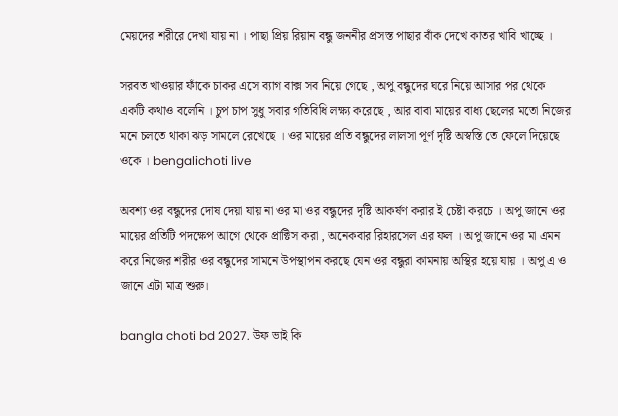মেয়দের শরীরে দেখা যায় না । পাছা প্রিয় রিয়ান বন্ধু জননীর প্রসস্ত পাছার বাঁক দেখে কাতর খাবি খাচ্ছে ।

সরবত খাওয়ার ফাঁকে চাকর এসে ব্যাগ বাক্স সব নিয়ে গেছে , অপু বন্ধুদের ঘরে নিয়ে আসার পর থেকে একটি কথাও বলেনি । চুপ চাপ সুধু সবার গতিবিধি লক্ষ্য করেছে , আর বাবা মায়ের বাধ্য ছেলের মতো নিজের মনে চলতে থাকা ঝড় সামলে রেখেছে । ওর মায়ের প্রতি বন্ধুদের লালসা পূর্ণ দৃষ্টি অস্বস্তি তে ফেলে দিয়েছে ওকে । bengalichoti live

অবশ্য ওর বন্ধুদের দোষ দেয়া যায় না ওর মা ওর বন্ধুদের দৃষ্টি আকর্ষণ করার ই চেষ্টা করচে । অপু জানে ওর মায়ের প্রতিটি পদক্ষেপ আগে থেকে প্রাক্টিস করা , অনেকবার রিহারসেল এর ফল । অপু জানে ওর মা এমন করে নিজের শরীর ওর বন্ধুদের সামনে উপস্থাপন করছে যেন ওর বন্ধুরা কামনায় অস্থির হয়ে যায় । অপু এ ও জানে এটা মাত্র শুরু।

bangla choti bd 2027. উফ ভাই কি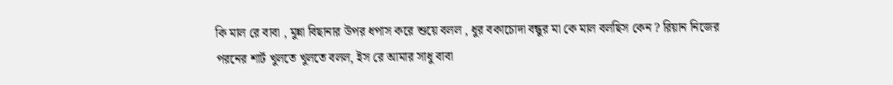কি মাল রে বাবা , মুন্না বিছানার উপর ধপাস করে শুয়ে বলল , ধুর বকাচোদা বন্ধুর মা কে মাল বলছিস কেন ? রিয়ান নিজের পরনের শার্ট খুলতে খুলতে বলল, ইস রে আমার সাধু বাবা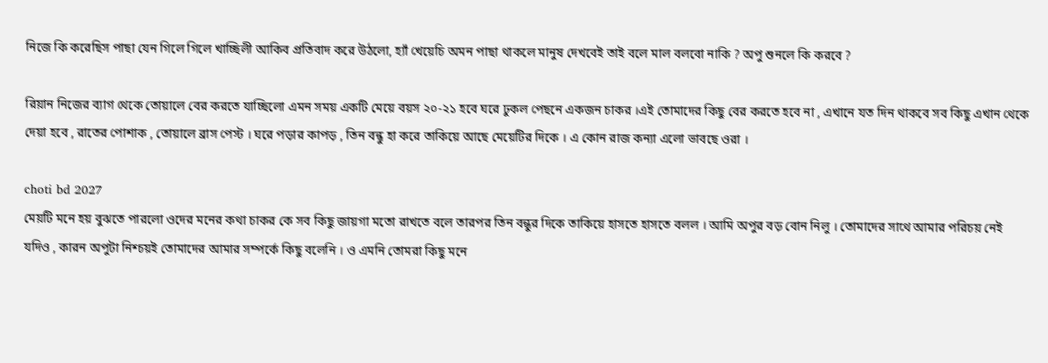নিজে কি করেছিস পাছা যেন গিলে গিলে খাচ্ছিলী আকিব প্রতিবাদ করে উঠলো, হ্যাঁ খেয়েচি অমন পাছা থাকলে মানুষ দেখবেই তাই বলে মাল বলবো নাকি ? অপু শুনলে কি করবে ?

রিয়ান নিজের ব্যাগ থেকে তোয়ালে বের করতে যাচ্ছিলো এমন সময় একটি মেয়ে বয়স ২০-২১ হবে ঘরে ঢুকল পেছনে একজন চাকর ।এই তোমাদের কিছু বের করতে হবে না , এখানে যত দিন থাকবে সব কিছু এখান থেকে দেয়া হবে , রাতের পোশাক , তোয়ালে ব্রাস পেস্ট । ঘরে পড়ার কাপড় , তিন বন্ধু হা করে তাকিয়ে আছে মেয়েটির দিকে । এ কোন রাজ কন্যা এলো ভাবছে ওরা ।

choti bd 2027
মেয়টি মনে হয় বুঝতে পারলো ওদের মনের কথা চাকর কে সব কিছু জায়গা মতো রাখতে বলে তারপর তিন বন্ধুর দিকে তাকিয়ে হাসতে হাসতে বলল । আমি অপুর বড় বোন নিলু । তোমাদের সাথে আমার পরিচয় নেই যদিও , কারন অপুটা নিশ্চয়ই তোমাদের আমার সম্পর্কে কিছু বলেনি । ও এমনি তোমরা কিছু মনে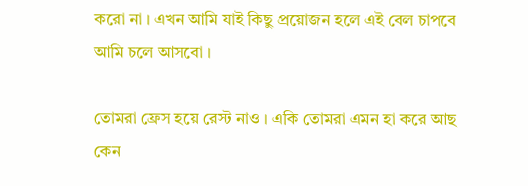করো না । এখন আমি যাই কিছু প্রয়োজন হলে এই বেল চাপবে আমি চলে আসবো ।

তোমরা ফ্রেস হয়ে রেস্ট নাও । একি তোমরা এমন হা করে আছ কেন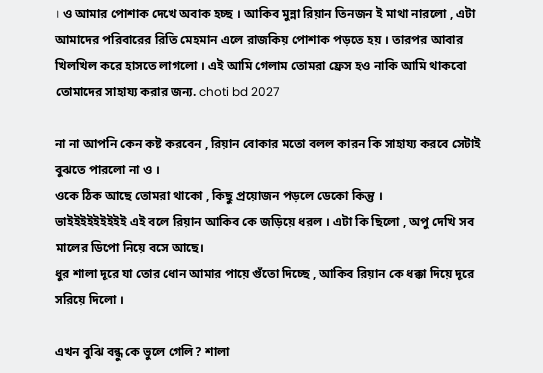। ও আমার পোশাক দেখে অবাক হচ্ছ । আকিব মুন্না রিয়ান তিনজন ই মাথা নারলো , এটা আমাদের পরিবারের রিতি মেহমান এলে রাজকিয় পোশাক পড়তে হয় । তারপর আবার খিলখিল করে হাসতে লাগলো । এই আমি গেলাম তোমরা ফ্রেস হও নাকি আমি থাকবো তোমাদের সাহায্য করার জন্য. choti bd 2027

না না আপনি কেন কষ্ট করবেন , রিয়ান বোকার মতো বলল কারন কি সাহায্য করবে সেটাই বুঝতে পারলো না ও ।
ওকে ঠিক আছে তোমরা থাকো , কিছু প্রয়োজন পড়লে ডেকো কিন্তু ।
ভাইইইইইইইইই এই বলে রিয়ান আকিব কে জড়িয়ে ধরল । এটা কি ছিলো , অপু দেখি সব মালের ডিপো নিয়ে বসে আছে।
ধুর শালা দূরে যা তোর ধোন আমার পায়ে গুঁতো দিচ্ছে , আকিব রিয়ান কে ধক্কা দিয়ে দূরে সরিয়ে দিলো ।

এখন বুঝি বন্ধু কে ভুলে গেলি? শালা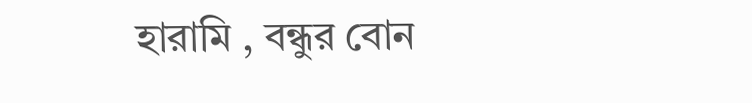হারামি , বন্ধুর বোন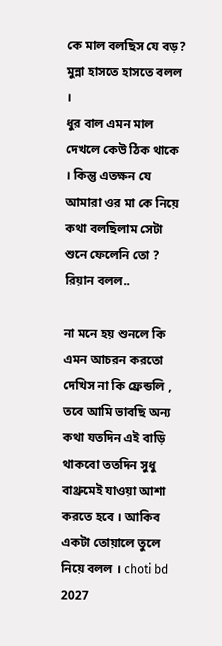কে মাল বলছিস যে বড়? মুন্না হাসতে হাসতে বলল ।
ধুর বাল এমন মাল দেখলে কেউ ঠিক থাকে । কিন্তু এতক্ষন যে আমারা ওর মা কে নিয়ে কথা বলছিলাম সেটা শুনে ফেলেনি তো ? রিয়ান বলল..

না মনে হয় শুনলে কি এমন আচরন করতো দেখিস না কি ফ্রেন্ডলি , তবে আমি ভাবছি অন্য কথা যতদিন এই বাড়ি থাকবো ততদিন সুধু বাথ্রুমেই যাওয়া আশা করতে হবে । আকিব একটা তোয়ালে তুলে নিয়ে বলল । choti bd 2027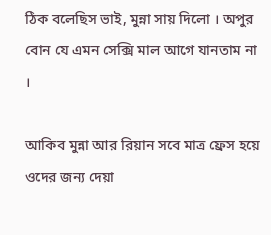ঠিক বলেছিস ভাই, মুন্না সায় দিলো । অপুর বোন যে এমন সেক্সি মাল আগে যানতাম না ।

আকিব মুন্না আর রিয়ান সবে মাত্র ফ্রেস হয়ে ওদের জন্য দেয়া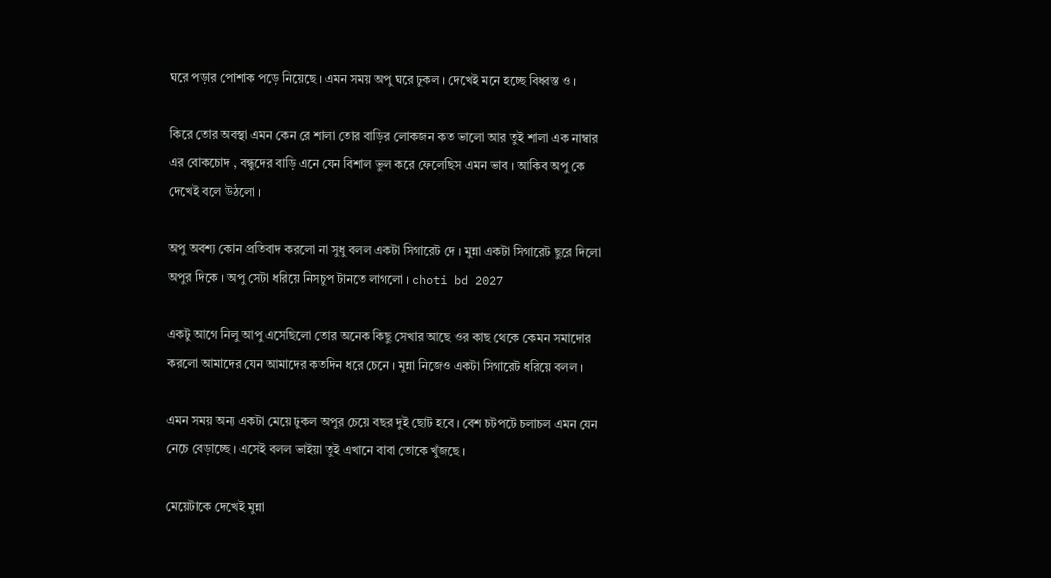ঘরে পড়ার পোশাক পড়ে নিয়েছে । এমন সময় অপু ঘরে ঢুকল । দেখেই মনে হচ্ছে বিধ্বস্ত ও ।

কিরে তোর অবস্থা এমন কেন রে শালা তোর বাড়ির লোকজন কত ভালো আর তুই শালা এক নাম্বার এর বোকচোদ , বন্ধুদের বাড়ি এনে যেন বিশাল ভুল করে ফেলেছিস এমন ভাব । আকিব অপু কে দেখেই বলে উঠলো ।

অপু অবশ্য কোন প্রতিবাদ করলো না সুধু বলল একটা সিগারেট দে । মুন্না একটা সিগারেট ছুরে দিলো অপুর দিকে । অপু সেটা ধরিয়ে নিসচুপ টানতে লাগলো । choti bd 2027

একটু আগে নিলু আপু এসেছিলো তোর অনেক কিছু সেখার আছে ওর কাছ থেকে কেমন সমাদোর করলো আমাদের যেন আমাদের কতদিন ধরে চেনে । মুন্না নিজেও একটা সিগারেট ধরিয়ে বলল ।

এমন সময় অন্য একটা মেয়ে ঢুকল অপুর চেয়ে বছর দুই ছোট হবে । বেশ চটপটে চলাচল এমন যেন নেচে বেড়াচ্ছে । এসেই বলল ভাইয়া তুই এখানে বাবা তোকে খুঁজছে ।

মেয়েটাকে দেখেই মুন্না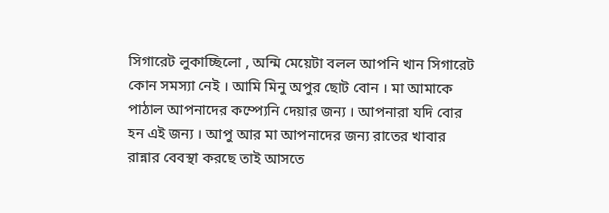সিগারেট লুকাচ্ছিলো , অন্মি মেয়েটা বলল আপনি খান সিগারেট কোন সমস্যা নেই । আমি মিনু অপুর ছোট বোন । মা আমাকে পাঠাল আপনাদের কম্প্যেনি দেয়ার জন্য । আপনারা যদি বোর হন এই জন্য । আপু আর মা আপনাদের জন্য রাতের খাবার রান্নার বেবস্থা করছে তাই আসতে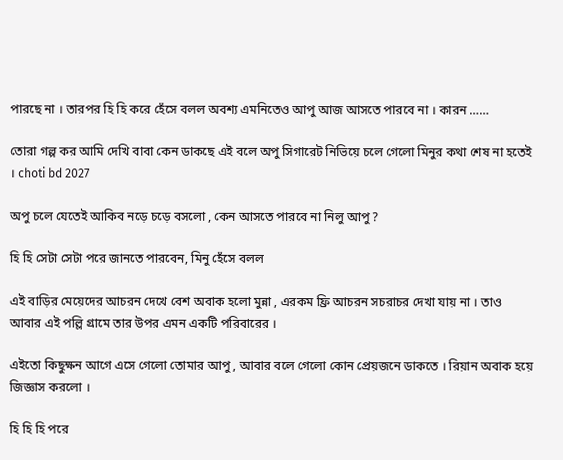পারছে না । তারপর হি হি করে হেঁসে বলল অবশ্য এমনিতেও আপু আজ আসতে পারবে না । কারন ……

তোরা গল্প কর আমি দেখি বাবা কেন ডাকছে এই বলে অপু সিগারেট নিভিয়ে চলে গেলো মিনুর কথা শেষ না হতেই । choti bd 2027

অপু চলে যেতেই আকিব নড়ে চড়ে বসলো , কেন আসতে পারবে না নিলু আপু ?

হি হি সেটা সেটা পরে জানতে পারবেন, মিনু হেঁসে বলল

এই বাড়ির মেয়েদের আচরন দেখে বেশ অবাক হলো মুন্না , এরকম ফ্রি আচরন সচরাচর দেখা যায় না । তাও আবার এই পল্লি গ্রামে তার উপর এমন একটি পরিবারের ।

এইতো কিছুক্ষন আগে এসে গেলো তোমার আপু , আবার বলে গেলো কোন প্রেয়জনে ডাকতে । রিয়ান অবাক হয়ে জিজ্ঞাস করলো ।

হি হি হি পরে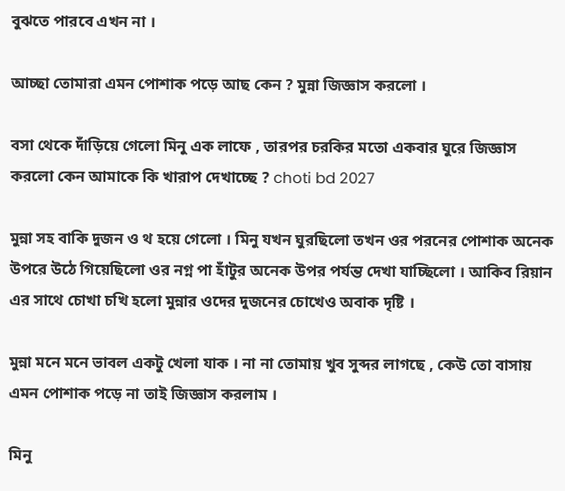বুঝতে পারবে এখন না ।

আচ্ছা তোমারা এমন পোশাক পড়ে আছ কেন ? মুন্না জিজ্ঞাস করলো ।

বসা থেকে দাঁড়িয়ে গেলো মিনু এক লাফে , তারপর চরকির মতো একবার ঘুরে জিজ্ঞাস করলো কেন আমাকে কি খারাপ দেখাচ্ছে ? choti bd 2027

মুন্না সহ বাকি দুজন ও থ হয়ে গেলো । মিনু যখন ঘুরছিলো তখন ওর পরনের পোশাক অনেক উপরে উঠে গিয়েছিলো ওর নগ্ন পা হাঁটুর অনেক উপর পর্যন্ত দেখা যাচ্ছিলো । আকিব রিয়ান এর সাথে চোখা চখি হলো মুন্নার ওদের দুজনের চোখেও অবাক দৃষ্টি ।

মুন্না মনে মনে ভাবল একটু খেলা যাক । না না তোমায় খুব সুব্দর লাগছে , কেউ তো বাসায় এমন পোশাক পড়ে না তাই জিজ্ঞাস করলাম ।

মিনু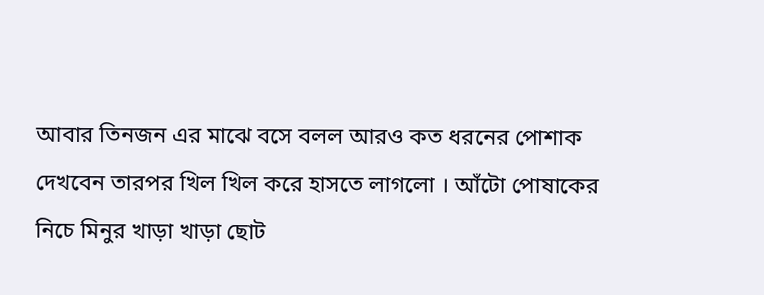আবার তিনজন এর মাঝে বসে বলল আরও কত ধরনের পোশাক দেখবেন তারপর খিল খিল করে হাসতে লাগলো । আঁটো পোষাকের নিচে মিনুর খাড়া খাড়া ছোট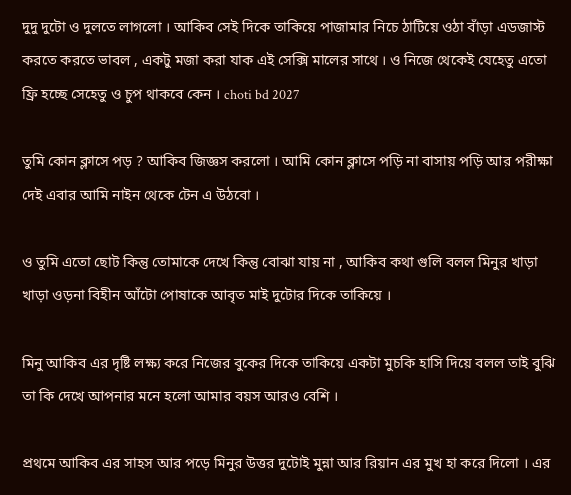দুদু দুটো ও দুলতে লাগলো । আকিব সেই দিকে তাকিয়ে পাজামার নিচে ঠাটিয়ে ওঠা বাঁড়া এডজাস্ট করতে করতে ভাবল , একটু মজা করা যাক এই সেক্সি মালের সাথে । ও নিজে থেকেই যেহেতু এতো ফ্রি হচ্ছে সেহেতু ও চুপ থাকবে কেন । choti bd 2027

তুমি কোন ক্লাসে পড় ? আকিব জিজ্ঞস করলো । আমি কোন ক্লাসে পড়ি না বাসায় পড়ি আর পরীক্ষা দেই এবার আমি নাইন থেকে টেন এ উঠবো ।

ও তুমি এতো ছোট কিন্তু তোমাকে দেখে কিন্তু বোঝা যায় না , আকিব কথা গুলি বলল মিনুর খাড়া খাড়া ওড়না বিহীন আঁটো পোষাকে আবৃত মাই দুটোর দিকে তাকিয়ে ।

মিনু আকিব এর দৃষ্টি লক্ষ্য করে নিজের বুকের দিকে তাকিয়ে একটা মুচকি হাসি দিয়ে বলল তাই বুঝি তা কি দেখে আপনার মনে হলো আমার বয়স আরও বেশি ।

প্রথমে আকিব এর সাহস আর পড়ে মিনুর উত্তর দুটোই মুন্না আর রিয়ান এর মুখ হা করে দিলো । এর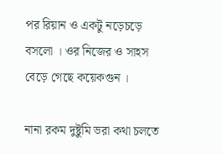পর রিয়ান ও একটু নড়েচড়ে বসলো । ওর নিজের ও সাহস বেড়ে গেছে কয়েকগুন ।

নানা রকম দুষ্টুমি ভরা কথা চলতে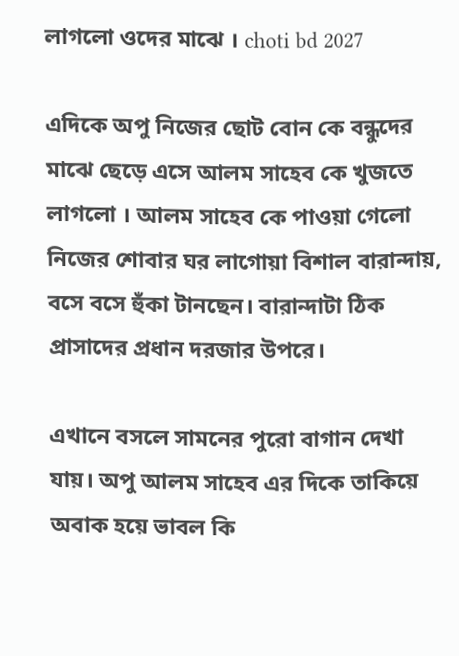লাগলো ওদের মাঝে । choti bd 2027

এদিকে অপু নিজের ছোট বোন কে বন্ধুদের মাঝে ছেড়ে এসে আলম সাহেব কে খুজতে লাগলো । আলম সাহেব কে পাওয়া গেলো নিজের শোবার ঘর লাগোয়া বিশাল বারান্দায়, বসে বসে হুঁকা টানছেন। বারান্দাটা ঠিক প্রাসাদের প্রধান দরজার উপরে।

এখানে বসলে সামনের পুরো বাগান দেখা যায়। অপু আলম সাহেব এর দিকে তাকিয়ে অবাক হয়ে ভাবল কি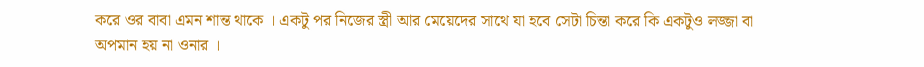করে ওর বাবা এমন শান্ত থাকে । একটু পর নিজের স্ত্রী আর মেয়েদের সাথে যা হবে সেটা চিন্তা করে কি একটুও লজ্জা বা অপমান হয় না ওনার ।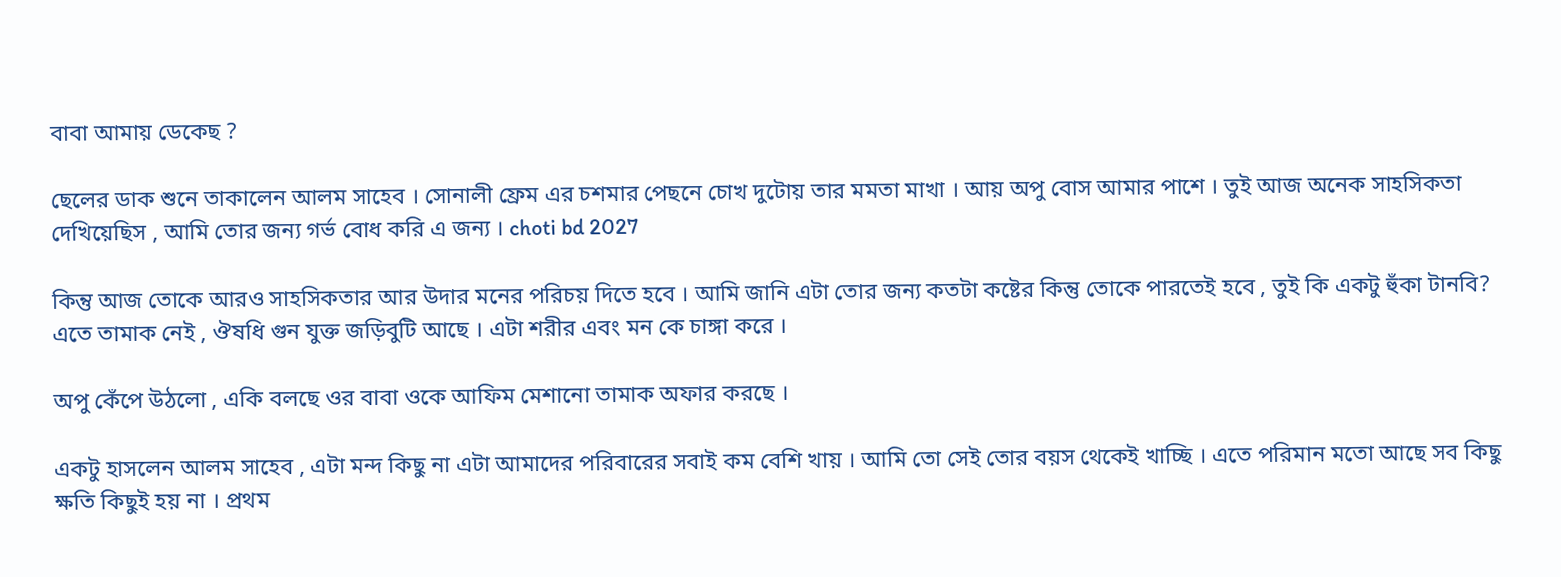বাবা আমায় ডেকেছ ?

ছেলের ডাক শুনে তাকালেন আলম সাহেব । সোনালী ফ্রেম এর চশমার পেছনে চোখ দুটোয় তার মমতা মাখা । আয় অপু বোস আমার পাশে । তুই আজ অনেক সাহসিকতা দেখিয়েছিস , আমি তোর জন্য গর্ভ বোধ করি এ জন্য । choti bd 2027

কিন্তু আজ তোকে আরও সাহসিকতার আর উদার মনের পরিচয় দিতে হবে । আমি জানি এটা তোর জন্য কতটা কষ্টের কিন্তু তোকে পারতেই হবে , তুই কি একটু হুঁকা টানবি? এতে তামাক নেই , ঔষধি গুন যুক্ত জড়িবুটি আছে । এটা শরীর এবং মন কে চাঙ্গা করে ।

অপু কেঁপে উঠলো , একি বলছে ওর বাবা ওকে আফিম মেশানো তামাক অফার করছে ।

একটু হাসলেন আলম সাহেব , এটা মন্দ কিছু না এটা আমাদের পরিবারের সবাই কম বেশি খায় । আমি তো সেই তোর বয়স থেকেই খাচ্ছি । এতে পরিমান মতো আছে সব কিছু ক্ষতি কিছুই হয় না । প্রথম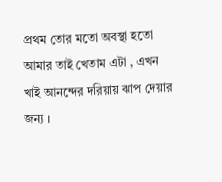প্রথম তোর মতো অবস্থা হতো আমার তাই খেতাম এটা , এখন খাই আনন্দের দরিয়ায় ঝাপ দেয়ার জন্য ।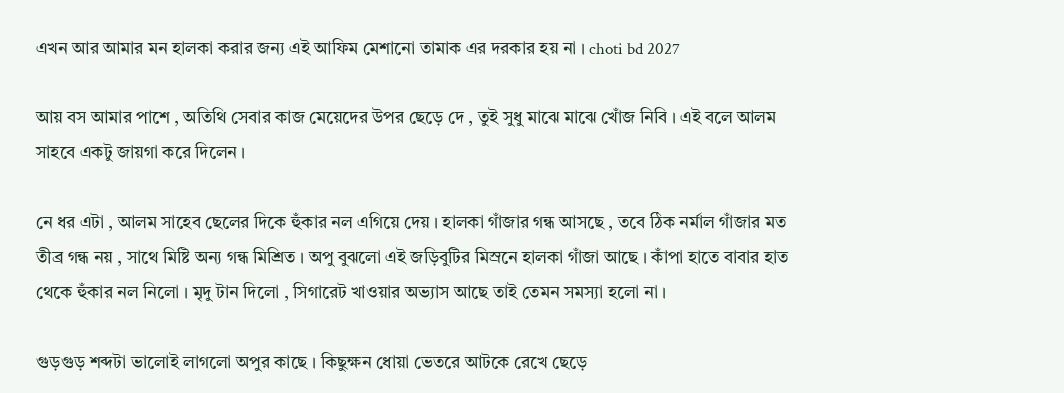এখন আর আমার মন হালকা করার জন্য এই আফিম মেশানো তামাক এর দরকার হয় না । choti bd 2027

আয় বস আমার পাশে , অতিথি সেবার কাজ মেয়েদের উপর ছেড়ে দে , তুই সুধু মাঝে মাঝে খোঁজ নিবি । এই বলে আলম সাহবে একটু জায়গা করে দিলেন ।

নে ধর এটা , আলম সাহেব ছেলের দিকে হুঁকার নল এগিয়ে দেয় । হালকা গাঁজার গন্ধ আসছে , তবে ঠিক নর্মাল গাঁজার মত তীব্র গন্ধ নয় , সাথে মিষ্টি অন্য গন্ধ মিশ্রিত । অপু বুঝলো এই জড়িবুটির মিস্রনে হালকা গাঁজা আছে । কাঁপা হাতে বাবার হাত থেকে হুঁকার নল নিলো । মৃদু টান দিলো , সিগারেট খাওয়ার অভ্যাস আছে তাই তেমন সমস্যা হলো না ।

গুড়গুড় শব্দটা ভালোই লাগলো অপুর কাছে । কিছুক্ষন ধোয়া ভেতরে আটকে রেখে ছেড়ে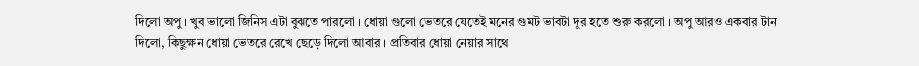দিলো অপু । খুব ভালো জিনিস এটা বুঝতে পারলো । ধোয়া গুলো ভেতরে যেতেই মনের গুমট ভাবটা দূর হতে শুরু করলো । অপু আরও একবার টান দিলো, কিছুক্ষন ধোয়া ভেতরে রেখে ছেড়ে দিলো আবার । প্রতিবার ধোয়া নেয়ার সাথে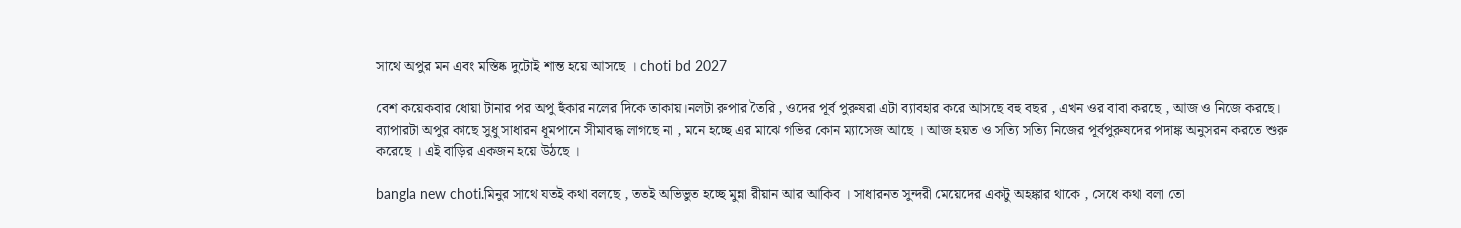সাথে অপুর মন এবং মস্তিষ্ক দুটোই শান্ত হয়ে আসছে । choti bd 2027

বেশ কয়েকবার ধোয়া টানার পর অপু হুঁকার নলের দিকে তাকায়।নলটা রুপার তৈরি , ওদের পূর্ব পুরুষরা এটা ব্যাবহার করে আসছে বহু বছর , এখন ওর বাবা করছে , আজ ও নিজে করছে। ব্যাপারটা অপুর কাছে সুধু সাধারন ধূমপানে সীমাবদ্ধ লাগছে না , মনে হচ্ছে এর মাঝে গভির কোন ম্যাসেজ আছে । আজ হয়ত ও সত্যি সত্যি নিজের পূর্বপুরুষদের পদাঙ্ক অনুসরন করতে শুরু করেছে । এই বাড়ির একজন হয়ে উঠছে ।

bangla new choti.মিনুর সাথে যতই কথা বলছে , ততই অভিভুত হচ্ছে মুন্না রীয়ান আর আকিব । সাধারনত সুন্দরী মেয়েদের একটু অহঙ্কার থাকে , সেধে কথা বলা তো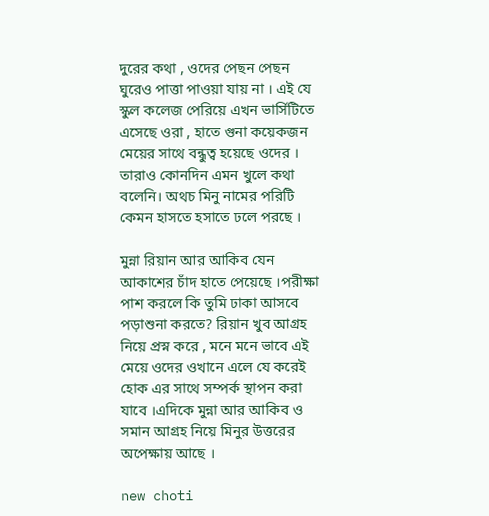দুরের কথা , ওদের পেছন পেছন ঘুরেও পাত্তা পাওয়া যায় না । এই যে স্কুল কলেজ পেরিয়ে এখন ভার্সিটিতে এসেছে ওরা , হাতে গুনা কয়েকজন মেয়ের সাথে বন্ধুত্ব হয়েছে ওদের । তারাও কোনদিন এমন খুলে কথা বলেনি। অথচ মিনু নামের পরিটি কেমন হাসতে হসাতে ঢলে পরছে ।

মুন্না রিয়ান আর আকিব যেন আকাশের চাঁদ হাতে পেয়েছে ।পরীক্ষা পাশ করলে কি তুমি ঢাকা আসবে পড়াশুনা করতে? রিয়ান খুব আগ্রহ নিয়ে প্রস্ন করে , মনে মনে ভাবে এই মেয়ে ওদের ওখানে এলে যে করেই হোক এর সাথে সম্পর্ক স্থাপন করা যাবে ।এদিকে মুন্না আর আকিব ও সমান আগ্রহ নিয়ে মিনুর উত্তরের অপেক্ষায় আছে ।

new choti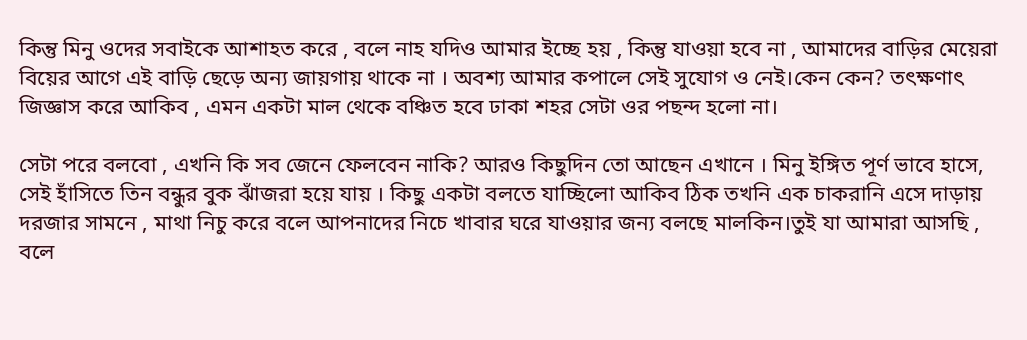কিন্তু মিনু ওদের সবাইকে আশাহত করে , বলে নাহ যদিও আমার ইচ্ছে হয় , কিন্তু যাওয়া হবে না , আমাদের বাড়ির মেয়েরা বিয়ের আগে এই বাড়ি ছেড়ে অন্য জায়গায় থাকে না । অবশ্য আমার কপালে সেই সুযোগ ও নেই।কেন কেন? তৎক্ষণাৎ জিজ্ঞাস করে আকিব , এমন একটা মাল থেকে বঞ্চিত হবে ঢাকা শহর সেটা ওর পছন্দ হলো না।

সেটা পরে বলবো , এখনি কি সব জেনে ফেলবেন নাকি? আরও কিছুদিন তো আছেন এখানে । মিনু ইঙ্গিত পূর্ণ ভাবে হাসে, সেই হাঁসিতে তিন বন্ধুর বুক ঝাঁজরা হয়ে যায় । কিছু একটা বলতে যাচ্ছিলো আকিব ঠিক তখনি এক চাকরানি এসে দাড়ায় দরজার সামনে , মাথা নিচু করে বলে আপনাদের নিচে খাবার ঘরে যাওয়ার জন্য বলছে মালকিন।তুই যা আমারা আসছি , বলে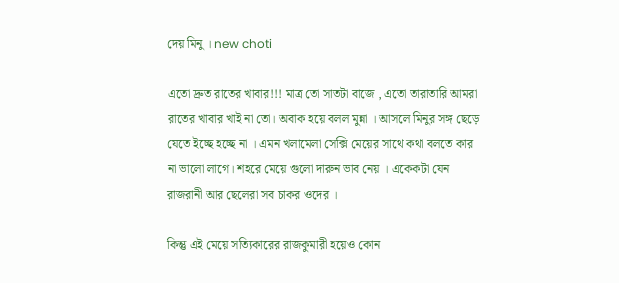দেয় মিনু । new choti

এতো দ্রুত রাতের খাবার!!! মাত্র তো সাতটা বাজে , এতো তারাতারি আমরা রাতের খাবার খাই না তো। অবাক হয়ে বলল মুন্না । আসলে মিনুর সঙ্গ ছেড়ে যেতে ইচ্ছে হচ্ছে না । এমন খলামেলা সেক্সি মেয়ের সাথে কথা বলতে কার না ভালো লাগে। শহরে মেয়ে গুলো দারুন ভাব নেয় । একেকটা যেন রাজরানী আর ছেলেরা সব চাকর ওদের ।

কিন্তু এই মেয়ে সত্যিকারের রাজকুমারী হয়েও কোন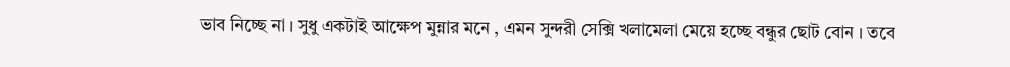ভাব নিচ্ছে না । সুধু একটাই আক্ষেপ মুন্নার মনে , এমন সুন্দরী সেক্সি খলামেলা মেয়ে হচ্ছে বন্ধুর ছোট বোন । তবে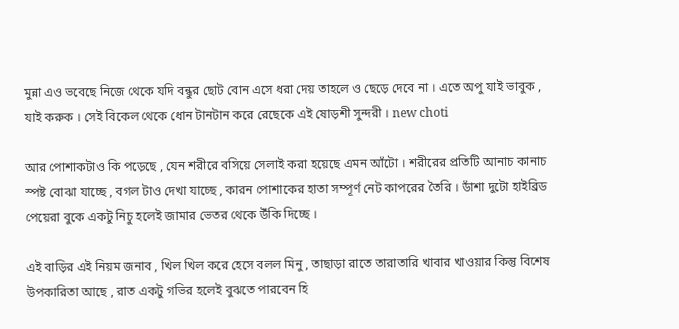মুন্না এও ভবেছে নিজে থেকে যদি বন্ধুর ছোট বোন এসে ধরা দেয় তাহলে ও ছেড়ে দেবে না । এতে অপু যাই ভাবুক , যাই করুক । সেই বিকেল থেকে ধোন টানটান করে রেছেকে এই ষোড়শী সুন্দরী । new choti

আর পোশাকটাও কি পড়েছে , যেন শরীরে বসিয়ে সেলাই করা হয়েছে এমন আঁটো । শরীরের প্রতিটি আনাচ কানাচ স্পষ্ট বোঝা যাচ্ছে , বগল টাও দেখা যাচ্ছে , কারন পোশাকের হাতা সম্পূর্ণ নেট কাপরের তৈরি । ডাঁশা দুটো হাইব্রিড পেয়েরা বুকে একটু নিচু হলেই জামার ভেতর থেকে উঁকি দিচ্ছে ।

এই বাড়ির এই নিয়ম জনাব , খিল খিল করে হেসে বলল মিনু , তাছাড়া রাতে তারাতারি খাবার খাওয়ার কিন্তু বিশেষ উপকারিতা আছে , রাত একটু গভির হলেই বুঝতে পারবেন হি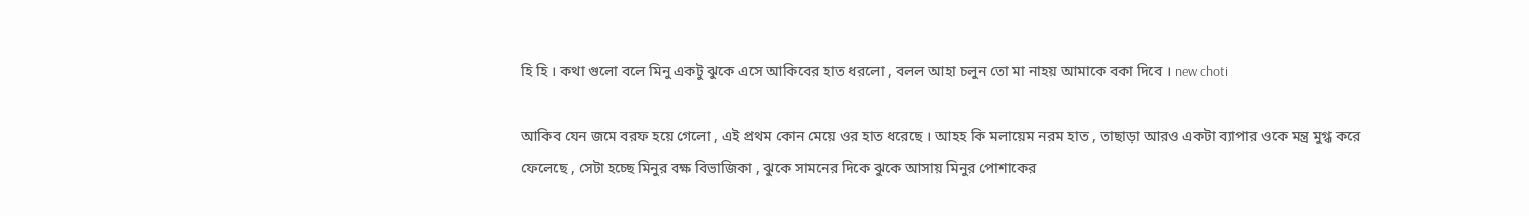হি হি । কথা গুলো বলে মিনু একটু ঝুকে এসে আকিবের হাত ধরলো , বলল আহা চলুন তো মা নাহয় আমাকে বকা দিবে । new choti

আকিব যেন জমে বরফ হয়ে গেলো , এই প্রথম কোন মেয়ে ওর হাত ধরেছে । আহহ কি মলায়েম নরম হাত , তাছাড়া আরও একটা ব্যাপার ওকে মন্ত্র মুগ্ধ করে ফেলেছে , সেটা হচ্ছে মিনুর বক্ষ বিভাজিকা , ঝুকে সামনের দিকে ঝুকে আসায় মিনুর পোশাকের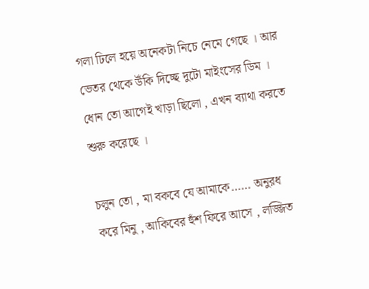গলা ঢিলে হয়ে অনেকটা নিচে নেমে গেছে । আর ভেতর থেকে উঁকি দিচ্ছে দুটো মাইংসের ডিম । ধোন তো আগেই খাড়া ছিলো , এখন ব্যাথা করতে শুরু করেছে ।

চলুন তো , মা বকবে যে আমাকে…… অনুরধ করে মিনু , আকিবের হুঁশ ফিরে আসে , লজ্জিত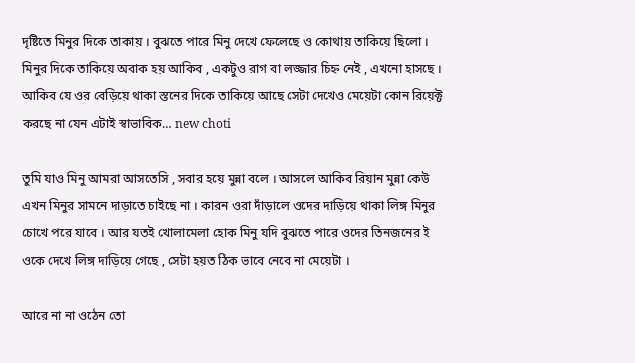দৃষ্টিতে মিনুর দিকে তাকায় । বুঝতে পারে মিনু দেখে ফেলেছে ও কোথায় তাকিয়ে ছিলো । মিনুর দিকে তাকিয়ে অবাক হয় আকিব , একটুও রাগ বা লজ্জার চিহ্ন নেই , এখনো হাসছে । আকিব যে ওর বেড়িয়ে থাকা স্তনের দিকে তাকিয়ে আছে সেটা দেখেও মেয়েটা কোন রিয়েক্ট করছে না যেন এটাই স্বাভাবিক… new choti

তুমি যাও মিনু আমরা আসতেসি , সবার হয়ে মুন্না বলে । আসলে আকিব রিয়ান মুন্না কেউ এখন মিনুর সামনে দাড়াতে চাইছে না । কারন ওরা দাঁড়ালে ওদের দাড়িয়ে থাকা লিঙ্গ মিনুর চোখে পরে যাবে । আর যতই খোলামেলা হোক মিনু যদি বুঝতে পারে ওদের তিনজনের ই ওকে দেখে লিঙ্গ দাড়িয়ে গেছে , সেটা হয়ত ঠিক ভাবে নেবে না মেয়েটা ।

আরে না না ওঠেন তো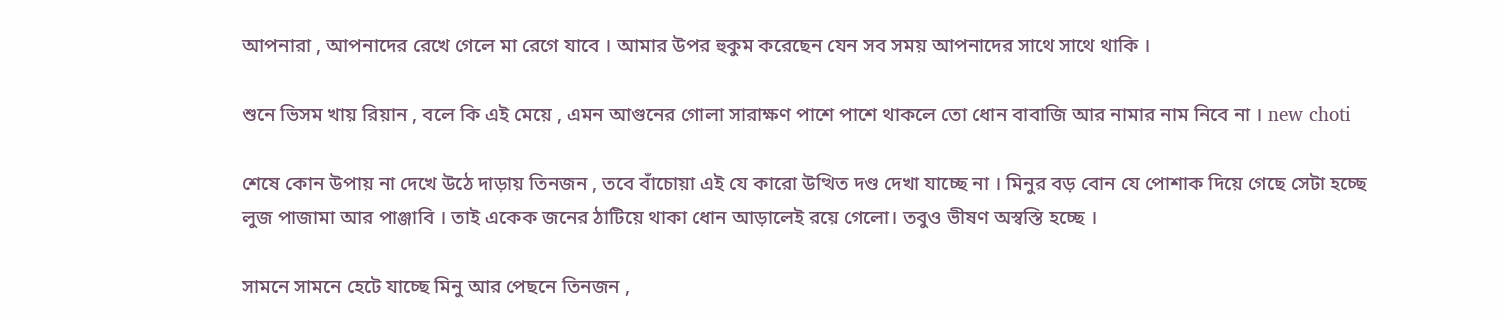আপনারা , আপনাদের রেখে গেলে মা রেগে যাবে । আমার উপর হুকুম করেছেন যেন সব সময় আপনাদের সাথে সাথে থাকি ।

শুনে ভিসম খায় রিয়ান , বলে কি এই মেয়ে , এমন আগুনের গোলা সারাক্ষণ পাশে পাশে থাকলে তো ধোন বাবাজি আর নামার নাম নিবে না । new choti

শেষে কোন উপায় না দেখে উঠে দাড়ায় তিনজন , তবে বাঁচোয়া এই যে কারো উত্থিত দণ্ড দেখা যাচ্ছে না । মিনুর বড় বোন যে পোশাক দিয়ে গেছে সেটা হচ্ছে লুজ পাজামা আর পাঞ্জাবি । তাই একেক জনের ঠাটিয়ে থাকা ধোন আড়ালেই রয়ে গেলো। তবুও ভীষণ অস্বস্তি হচ্ছে ।

সামনে সামনে হেটে যাচ্ছে মিনু আর পেছনে তিনজন ,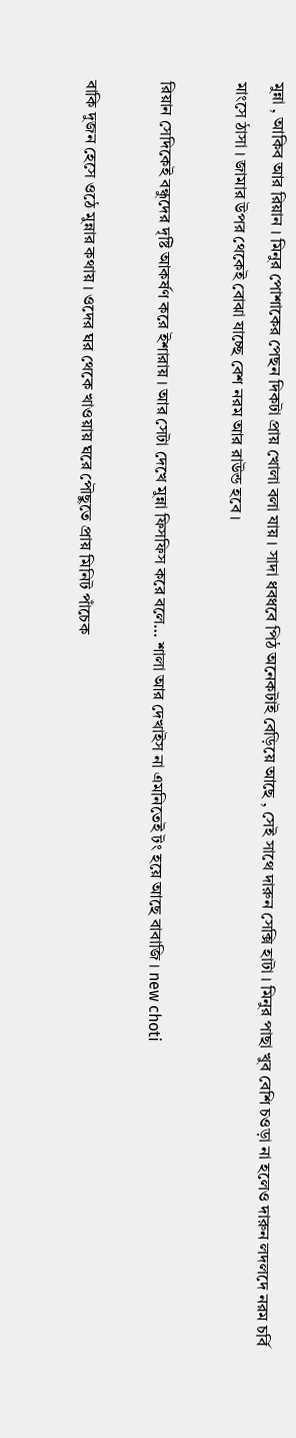মুন্না , আকিব আর রিয়ান । মিনুর পোশাকের পেছন দিকটা প্রায় খোলা বলা যায় । সাদা ধবধবে পিঠ অনেকটাই বেড়িয়ে আছে , সেই সাথে দারুন সেক্সি হাটা । মিনুর পাছা খুব বেশি চওড়া না হলেও দারুন লদলদে নরম চর্বি মাংসে ঠাসা । জামার উপর থেকেই বোঝা যাচ্ছে বেশ নরম আর রাউন্ড হবে ।

রিয়ান সেদিকেই বন্ধুদের দৃষ্টি আকর্ষণ করে ইশারায় । আর সেটা দেখে মুন্না ফিসফিস করে বলে… শালা আর দেখাইস না এমনিতেই টং হয়ে আছে বাবাজি । new choti

বাকি দুজন হেসে ওঠে মুন্নার কথায় । ওদের ঘর থেকে খাওয়ায় ঘরে পৌছুতে প্রায় মিনিট পাঁচেক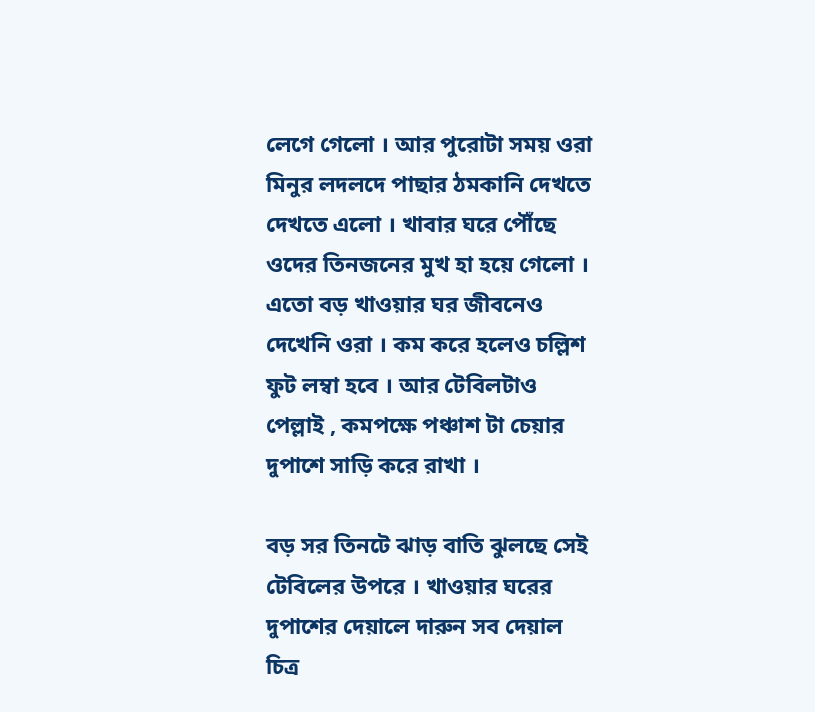লেগে গেলো । আর পুরোটা সময় ওরা মিনুর লদলদে পাছার ঠমকানি দেখতে দেখতে এলো । খাবার ঘরে পৌঁছে ওদের তিনজনের মুখ হা হয়ে গেলো । এতো বড় খাওয়ার ঘর জীবনেও দেখেনি ওরা । কম করে হলেও চল্লিশ ফুট লম্বা হবে । আর টেবিলটাও পেল্লাই , কমপক্ষে পঞ্চাশ টা চেয়ার দুপাশে সাড়ি করে রাখা ।

বড় সর তিনটে ঝাড় বাতি ঝুলছে সেই টেবিলের উপরে । খাওয়ার ঘরের দুপাশের দেয়ালে দারুন সব দেয়াল চিত্র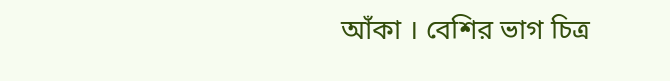আঁকা । বেশির ভাগ চিত্র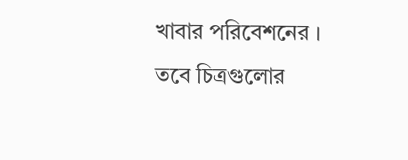খাবার পরিবেশনের । তবে চিত্রগুলোর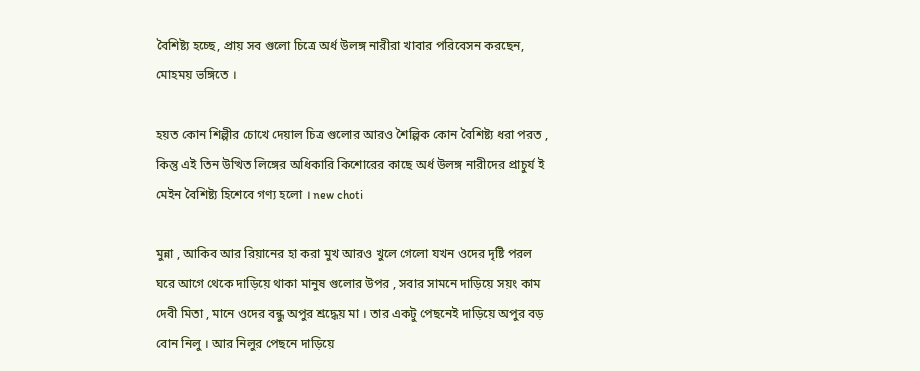বৈশিষ্ট্য হচ্ছে, প্রায় সব গুলো চিত্রে অর্ধ উলঙ্গ নারীরা খাবার পরিবেসন করছেন, মোহময় ভঙ্গিতে ।

হয়ত কোন শিল্পীর চোখে দেয়াল চিত্র গুলোর আরও শৈল্পিক কোন বৈশিষ্ট্য ধরা পরত , কিন্তু এই তিন উত্থিত লিঙ্গের অধিকারি কিশোরের কাছে অর্ধ উলঙ্গ নারীদের প্রাচুর্য ই মেইন বৈশিষ্ট্য হিশেবে গণ্য হলো । new choti

মুন্না , আকিব আর রিয়ানের হা করা মুখ আরও খুলে গেলো যখন ওদের দৃষ্টি পরল ঘরে আগে থেকে দাড়িয়ে থাকা মানুষ গুলোর উপর , সবার সামনে দাড়িয়ে সয়ং কাম দেবী মিতা , মানে ওদের বন্ধু অপুর শ্রদ্ধেয় মা । তার একটু পেছনেই দাড়িয়ে অপুর বড় বোন নিলু । আর নিলুর পেছনে দাড়িয়ে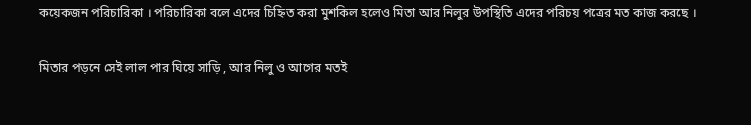কয়েকজন পরিচারিকা । পরিচারিকা বলে এদের চিহ্নিত করা মুশকিল হলেও মিতা আর নিলুর উপস্থিতি এদের পরিচয় পত্রের মত কাজ করছে ।

মিতার পড়নে সেই লাল পার ঘিয়ে সাড়ি , আর নিলু ও আগের মতই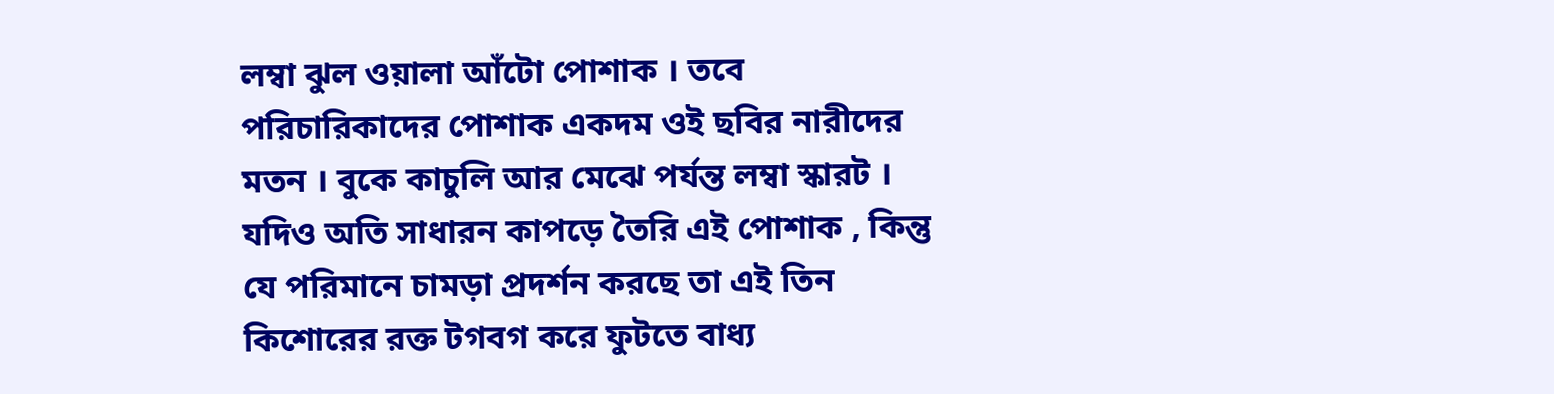লম্বা ঝুল ওয়ালা আঁটো পোশাক । তবে পরিচারিকাদের পোশাক একদম ওই ছবির নারীদের মতন । বুকে কাচুলি আর মেঝে পর্যন্ত লম্বা স্কারট । যদিও অতি সাধারন কাপড়ে তৈরি এই পোশাক , কিন্তু যে পরিমানে চামড়া প্রদর্শন করছে তা এই তিন কিশোরের রক্ত টগবগ করে ফুটতে বাধ্য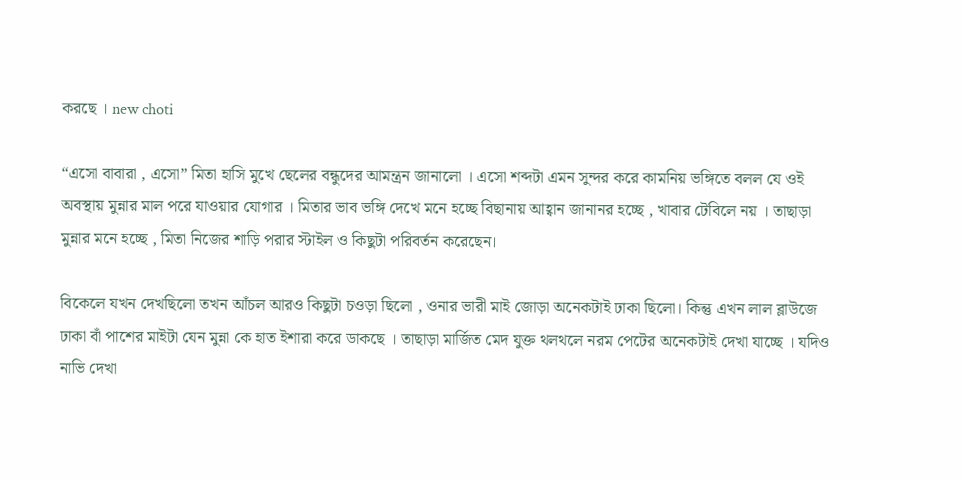করছে । new choti

“এসো বাবারা , এসো” মিতা হাসি মুখে ছেলের বন্ধুদের আমন্ত্রন জানালো । এসো শব্দটা এমন সুন্দর করে কামনিয় ভঙ্গিতে বলল যে ওই অবস্থায় মুন্নার মাল পরে যাওয়ার যোগার । মিতার ভাব ভঙ্গি দেখে মনে হচ্ছে বিছানায় আহ্বান জানানর হচ্ছে , খাবার টেবিলে নয় । তাছাড়া মুন্নার মনে হচ্ছে , মিতা নিজের শাড়ি পরার স্টাইল ও কিছুটা পরিবর্তন করেছেন।

বিকেলে যখন দেখছিলো তখন আঁচল আরও কিছুটা চওড়া ছিলো , ওনার ভারী মাই জোড়া অনেকটাই ঢাকা ছিলো। কিন্তু এখন লাল ব্লাউজে ঢাকা বাঁ পাশের মাইটা যেন মুন্না কে হাত ইশারা করে ডাকছে । তাছাড়া মার্জিত মেদ যুক্ত থলথলে নরম পেটের অনেকটাই দেখা যাচ্ছে । যদিও নাভি দেখা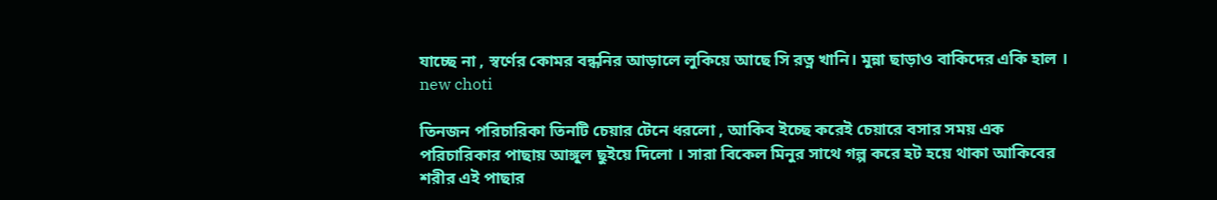যাচ্ছে না , স্বর্ণের কোমর বন্ধনির আড়ালে লুকিয়ে আছে সি রত্ন খানি। মুন্না ছাড়াও বাকিদের একি হাল । new choti

তিনজন পরিচারিকা তিনটি চেয়ার টেনে ধরলো , আকিব ইচ্ছে করেই চেয়ারে বসার সময় এক পরিচারিকার পাছায় আঙ্গুল ছুইয়ে দিলো । সারা বিকেল মিনুর সাথে গল্প করে হট হয়ে থাকা আকিবের শরীর এই পাছার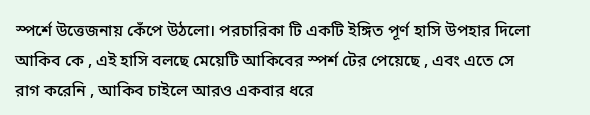স্পর্শে উত্তেজনায় কেঁপে উঠলো। পরচারিকা টি একটি ইঙ্গিত পূর্ণ হাসি উপহার দিলো আকিব কে , এই হাসি বলছে মেয়েটি আকিবের স্পর্শ টের পেয়েছে , এবং এতে সে রাগ করেনি , আকিব চাইলে আরও একবার ধরে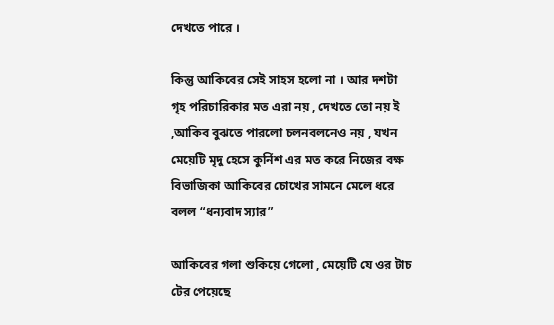দেখতে পারে ।

কিন্তু আকিবের সেই সাহস হলো না । আর দশটা গৃহ পরিচারিকার মত এরা নয় , দেখতে তো নয় ই ,আকিব বুঝতে পারলো চলনবলনেও নয় , যখন মেয়েটি মৃদু হেসে কুর্নিশ এর মত করে নিজের বক্ষ বিভাজিকা আকিবের চোখের সামনে মেলে ধরে বলল “ধন্যবাদ স্যার”

আকিবের গলা শুকিয়ে গেলো , মেয়েটি যে ওর টাচ টের পেয়েছে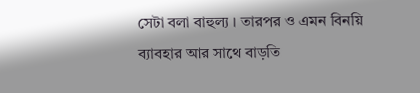সেটা বলা বাহুল্য । তারপর ও এমন বিনয়ি ব্যাবহার আর সাথে বাড়তি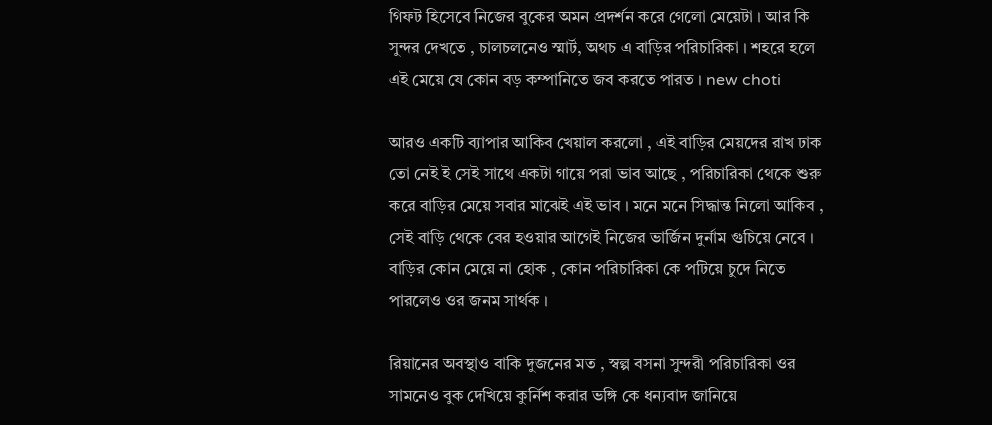গিফট হিসেবে নিজের বুকের অমন প্রদর্শন করে গেলো মেয়েটা । আর কি সুন্দর দেখতে , চালচলনেও স্মার্ট, অথচ এ বাড়ির পরিচারিকা । শহরে হলে এই মেয়ে যে কোন বড় কম্পানিতে জব করতে পারত । new choti

আরও একটি ব্যাপার আকিব খেয়াল করলো , এই বাড়ির মেয়দের রাখ ঢাক তো নেই ই সেই সাথে একটা গায়ে পরা ভাব আছে , পরিচারিকা থেকে শুরু করে বাড়ির মেয়ে সবার মাঝেই এই ভাব । মনে মনে সিদ্ধান্ত নিলো আকিব , সেই বাড়ি থেকে বের হওয়ার আগেই নিজের ভার্জিন দুর্নাম গুচিয়ে নেবে । বাড়ির কোন মেয়ে না হোক , কোন পরিচারিকা কে পটিয়ে চুদে নিতে পারলেও ওর জনম সার্থক ।

রিয়ানের অবস্থাও বাকি দুজনের মত , স্বল্প বসনা সুন্দরী পরিচারিকা ওর সামনেও বুক দেখিয়ে কুর্নিশ করার ভঙ্গি কে ধন্যবাদ জানিয়ে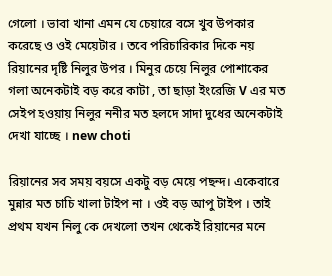গেলো । ভাবা খানা এমন যে চেয়ারে বসে খুব উপকার করেছে ও ওই মেয়েটার । তবে পরিচারিকার দিকে নয় রিয়ানের দৃষ্টি নিলুর উপর । মিনুর চেয়ে নিলুর পোশাকের গলা অনেকটাই বড় করে কাটা , তা ছাড়া ইংরেজি V এর মত সেইপ হওয়ায় নিলুর ননীর মত হলদে সাদা দুধের অনেকটাই দেখা যাচ্ছে । new choti

রিয়ানের সব সময় বয়সে একটু বড় মেয়ে পছন্দ। একেবারে মুন্নার মত চাচি খালা টাইপ না । ওই বড় আপু টাইপ । তাই প্রথম যখন নিলু কে দেখলো তখন থেকেই রিয়ানের মনে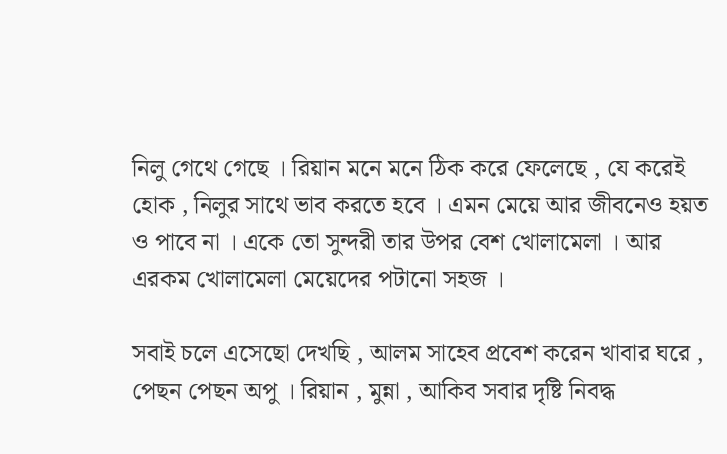নিলু গেথে গেছে । রিয়ান মনে মনে ঠিক করে ফেলেছে , যে করেই হোক , নিলুর সাথে ভাব করতে হবে । এমন মেয়ে আর জীবনেও হয়ত ও পাবে না । একে তো সুন্দরী তার উপর বেশ খোলামেলা । আর এরকম খোলামেলা মেয়েদের পটানো সহজ ।

সবাই চলে এসেছো দেখছি , আলম সাহেব প্রবেশ করেন খাবার ঘরে , পেছন পেছন অপু । রিয়ান , মুন্না , আকিব সবার দৃষ্টি নিবদ্ধ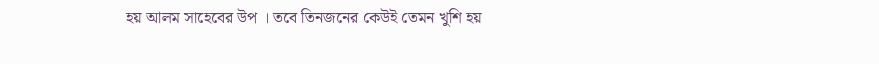হয় আলম সাহেবের উপ । তবে তিনজনের কেউই তেমন খুশি হয়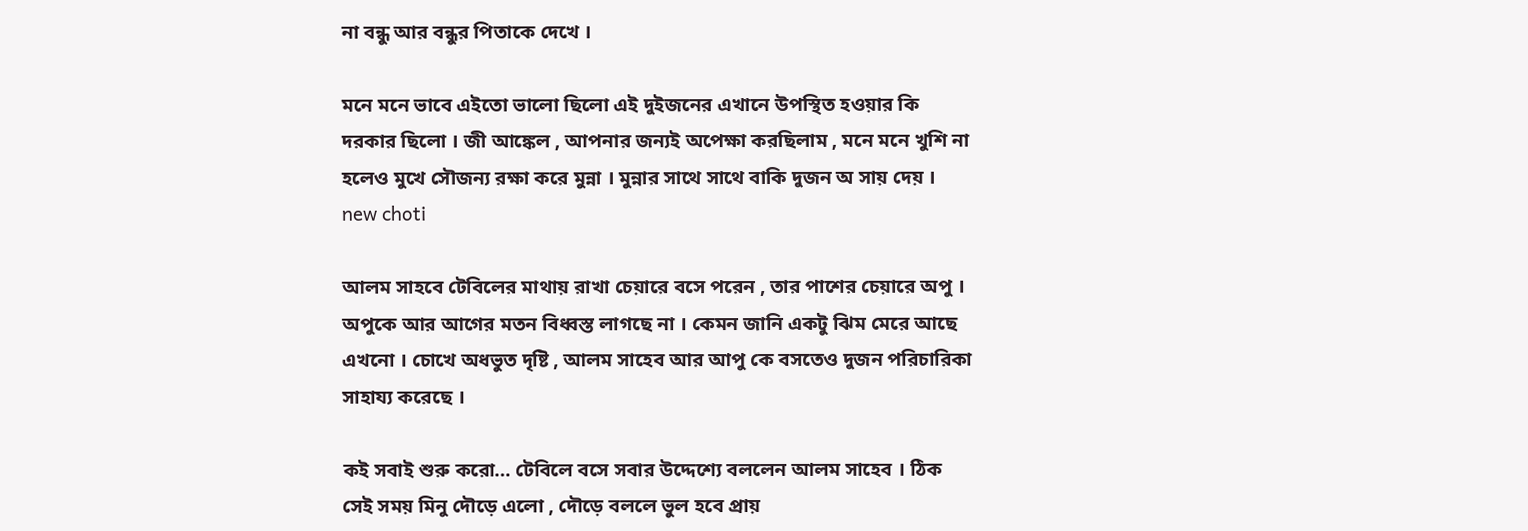না বন্ধু আর বন্ধুর পিতাকে দেখে ।

মনে মনে ভাবে এইতো ভালো ছিলো এই দুইজনের এখানে উপস্থিত হওয়ার কি দরকার ছিলো । জী আঙ্কেল , আপনার জন্যই অপেক্ষা করছিলাম , মনে মনে খুশি না হলেও মুখে সৌজন্য রক্ষা করে মুন্না । মুন্নার সাথে সাথে বাকি দুজন অ সায় দেয় । new choti

আলম সাহবে টেবিলের মাথায় রাখা চেয়ারে বসে পরেন , তার পাশের চেয়ারে অপু । অপুকে আর আগের মতন বিধ্বস্ত লাগছে না । কেমন জানি একটু ঝিম মেরে আছে এখনো । চোখে অধভুত দৃষ্টি , আলম সাহেব আর আপু কে বসতেও দুজন পরিচারিকা সাহায্য করেছে ।

কই সবাই শুরু করো… টেবিলে বসে সবার উদ্দেশ্যে বললেন আলম সাহেব । ঠিক সেই সময় মিনু দৌড়ে এলো , দৌড়ে বললে ভুল হবে প্রায়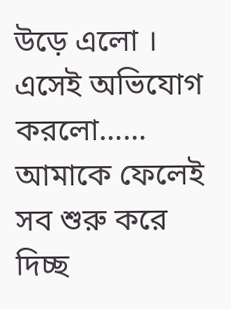উড়ে এলো । এসেই অভিযোগ করলো…… আমাকে ফেলেই সব শুরু করে দিচ্ছ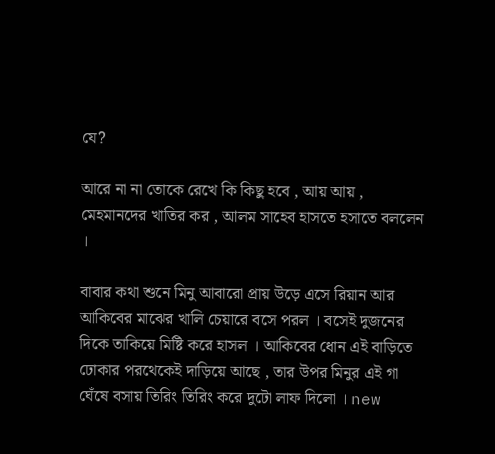যে?

আরে না না তোকে রেখে কি কিছু হবে , আয় আয় , মেহমানদের খাতির কর , আলম সাহেব হাসতে হসাতে বললেন ।

বাবার কথা শুনে মিনু আবারো প্রায় উড়ে এসে রিয়ান আর আকিবের মাঝের খালি চেয়ারে বসে পরল । বসেই দুজনের দিকে তাকিয়ে মিষ্টি করে হাসল । আকিবের ধোন এই বাড়িতে ঢোকার পরথেকেই দাড়িয়ে আছে , তার উপর মিনুর এই গা ঘেঁষে বসায় তিরিং তিরিং করে দুটো লাফ দিলো । new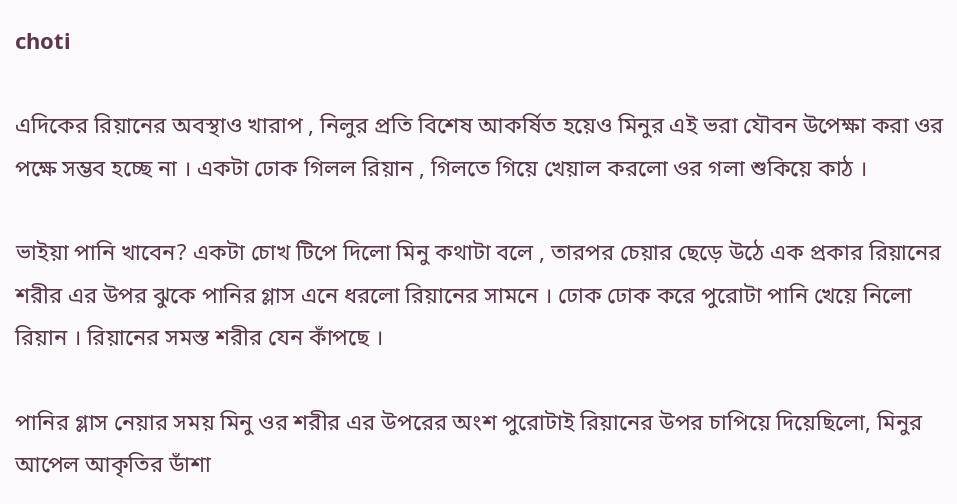choti

এদিকের রিয়ানের অবস্থাও খারাপ , নিলুর প্রতি বিশেষ আকর্ষিত হয়েও মিনুর এই ভরা যৌবন উপেক্ষা করা ওর পক্ষে সম্ভব হচ্ছে না । একটা ঢোক গিলল রিয়ান , গিলতে গিয়ে খেয়াল করলো ওর গলা শুকিয়ে কাঠ ।

ভাইয়া পানি খাবেন? একটা চোখ টিপে দিলো মিনু কথাটা বলে , তারপর চেয়ার ছেড়ে উঠে এক প্রকার রিয়ানের শরীর এর উপর ঝুকে পানির গ্লাস এনে ধরলো রিয়ানের সামনে । ঢোক ঢোক করে পুরোটা পানি খেয়ে নিলো রিয়ান । রিয়ানের সমস্ত শরীর যেন কাঁপছে ।

পানির গ্লাস নেয়ার সময় মিনু ওর শরীর এর উপরের অংশ পুরোটাই রিয়ানের উপর চাপিয়ে দিয়েছিলো, মিনুর আপেল আকৃতির ডাঁশা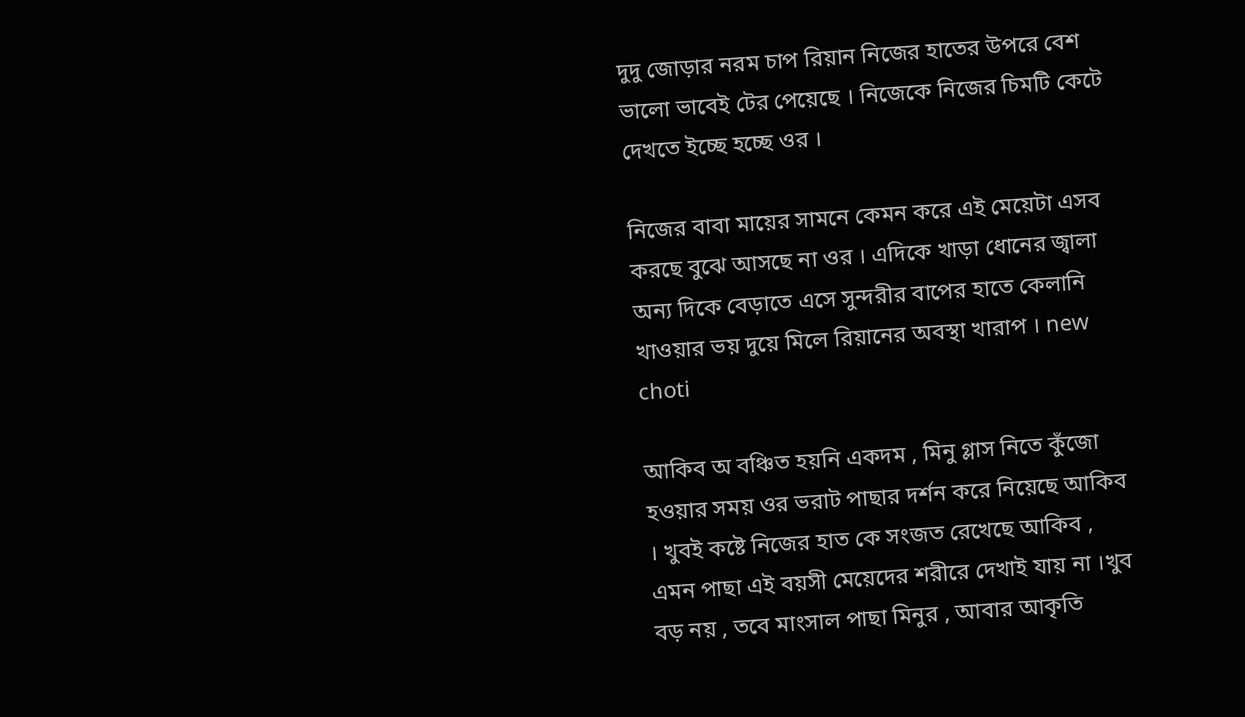দুদু জোড়ার নরম চাপ রিয়ান নিজের হাতের উপরে বেশ ভালো ভাবেই টের পেয়েছে । নিজেকে নিজের চিমটি কেটে দেখতে ইচ্ছে হচ্ছে ওর ।

নিজের বাবা মায়ের সামনে কেমন করে এই মেয়েটা এসব করছে বুঝে আসছে না ওর । এদিকে খাড়া ধোনের জ্বালা অন্য দিকে বেড়াতে এসে সুন্দরীর বাপের হাতে কেলানি খাওয়ার ভয় দুয়ে মিলে রিয়ানের অবস্থা খারাপ । new choti

আকিব অ বঞ্চিত হয়নি একদম , মিনু গ্লাস নিতে কুঁজো হওয়ার সময় ওর ভরাট পাছার দর্শন করে নিয়েছে আকিব । খুবই কষ্টে নিজের হাত কে সংজত রেখেছে আকিব , এমন পাছা এই বয়সী মেয়েদের শরীরে দেখাই যায় না ।খুব বড় নয় , তবে মাংসাল পাছা মিনুর , আবার আকৃতি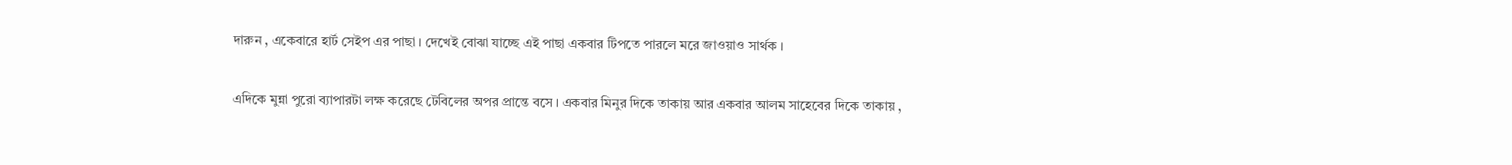দারুন , একেবারে হার্ট সেইপ এর পাছা । দেখেই বোঝা যাচ্ছে এই পাছা একবার টিপতে পারলে মরে জাওয়াও সার্থক ।

এদিকে মুন্না পুরো ব্যাপারটা লক্ষ করেছে টেবিলের অপর প্রান্তে বসে । একবার মিনুর দিকে তাকায় আর একবার আলম সাহেবের দিকে তাকায় ,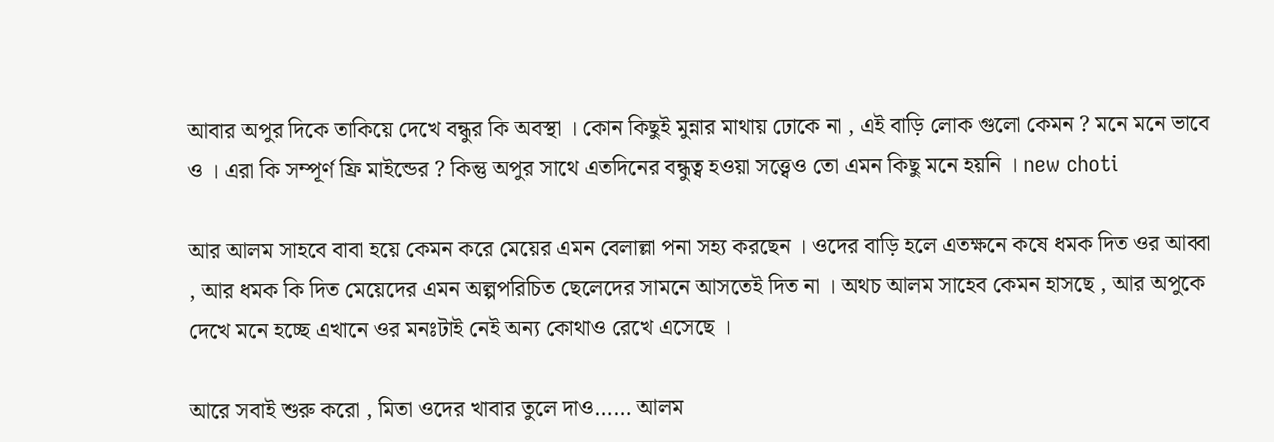আবার অপুর দিকে তাকিয়ে দেখে বন্ধুর কি অবস্থা । কোন কিছুই মুন্নার মাথায় ঢোকে না , এই বাড়ি লোক গুলো কেমন ? মনে মনে ভাবে ও । এরা কি সম্পূর্ণ ফ্রি মাইন্ডের ? কিন্তু অপুর সাথে এতদিনের বন্ধুত্ব হওয়া সত্ত্বেও তো এমন কিছু মনে হয়নি । new choti

আর আলম সাহবে বাবা হয়ে কেমন করে মেয়ের এমন বেলাল্লা পনা সহ্য করছেন । ওদের বাড়ি হলে এতক্ষনে কষে ধমক দিত ওর আব্বা , আর ধমক কি দিত মেয়েদের এমন অল্পপরিচিত ছেলেদের সামনে আসতেই দিত না । অথচ আলম সাহেব কেমন হাসছে , আর অপুকে দেখে মনে হচ্ছে এখানে ওর মনঃটাই নেই অন্য কোথাও রেখে এসেছে ।

আরে সবাই শুরু করো , মিতা ওদের খাবার তুলে দাও…… আলম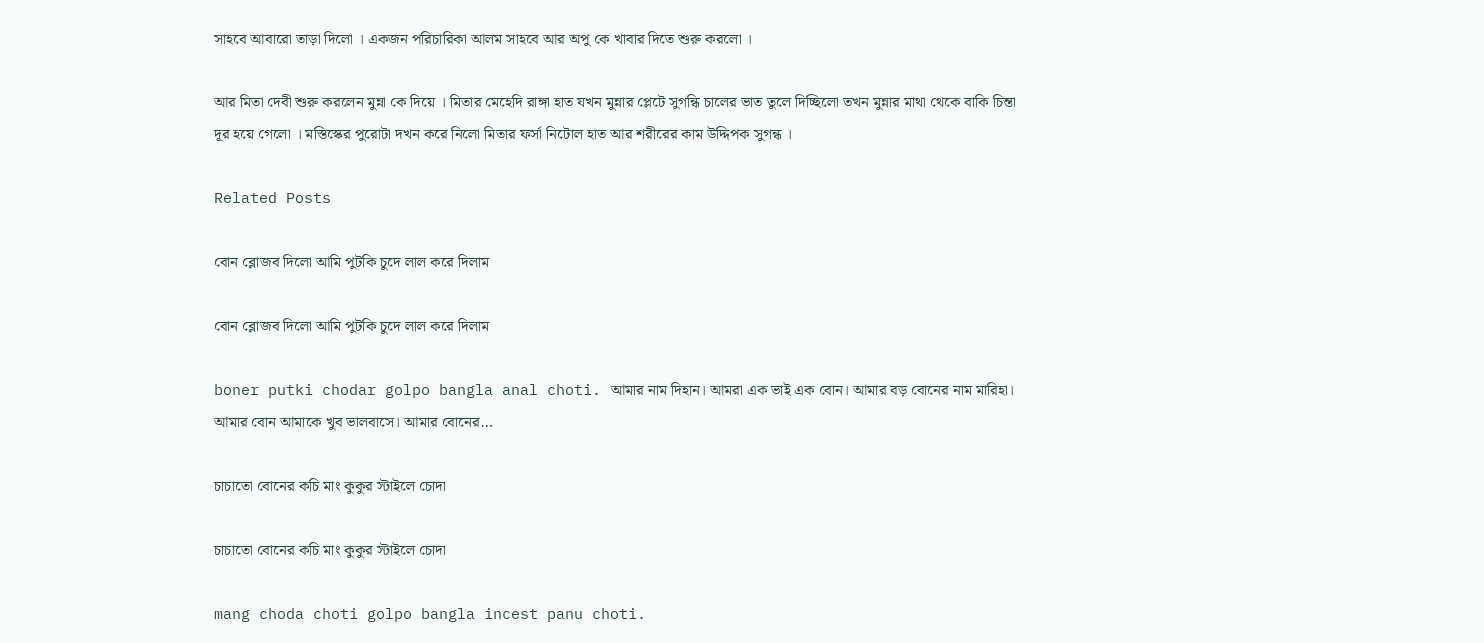সাহবে আবারো তাড়া দিলো । একজন পরিচারিকা আলম সাহবে আর অপু কে খাবার দিতে শুরু করলো ।

আর মিতা দেবী শুরু করলেন মুন্না কে দিয়ে । মিতার মেহেদি রাঙ্গা হাত যখন মুন্নার প্লেটে সুগন্ধি চালের ভাত তুলে দিচ্ছিলো তখন মুন্নার মাথা থেকে বাকি চিন্তা দূর হয়ে গেলো । মস্তিস্কের পুরোটা দখন করে নিলো মিতার ফর্সা নিটোল হাত আর শরীরের কাম উদ্দিপক সুগন্ধ ।

Related Posts

বোন ব্লোজব দিলো আমি পুটকি চুদে লাল করে দিলাম

বোন ব্লোজব দিলো আমি পুটকি চুদে লাল করে দিলাম

boner putki chodar golpo bangla anal choti. আমার নাম দিহান। আমরা এক ভাই এক বোন। আমার বড় বোনের নাম মারিহা। আমার বোন আমাকে খুব ভালবাসে। আমার বোনের…

চাচাতো বোনের কচি মাং কুকুর স্টাইলে চোদা

চাচাতো বোনের কচি মাং কুকুর স্টাইলে চোদা

mang choda choti golpo bangla incest panu choti.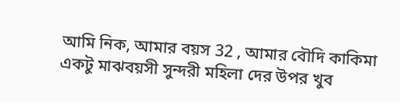আমি নিক, আমার বয়স 32 , আমার বৌদি কাকিমা একটু মাঝবয়সী সুন্দরী মহিলা দের উপর খুব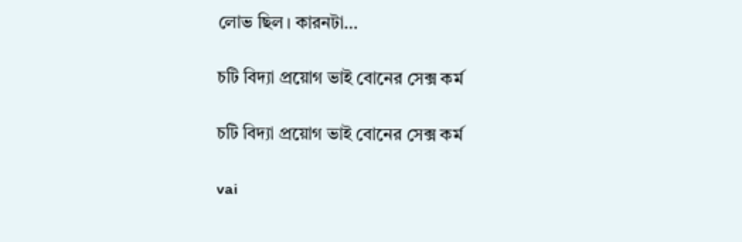লোভ ছিল। কারনটা…

চটি বিদ্যা প্রয়োগ ভাই বোনের সেক্স কর্ম

চটি বিদ্যা প্রয়োগ ভাই বোনের সেক্স কর্ম

vai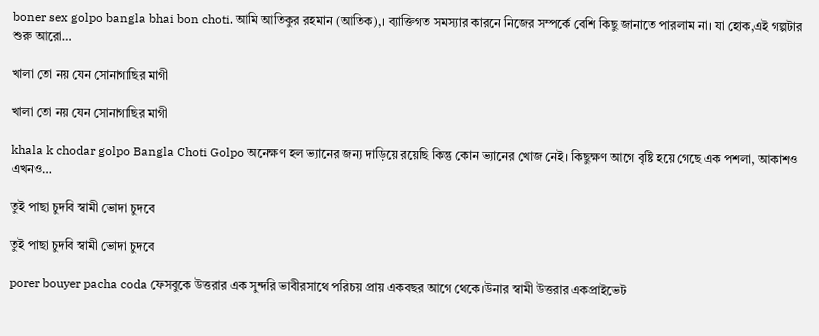boner sex golpo bangla bhai bon choti. আমি আতিকুর রহমান (আতিক),। ব্যাক্তিগত সমস্যার কারনে নিজের সম্পর্কে বেশি কিছু জানাতে পারলাম না। যা হোক,এই গল্পটার শুরু আরো…

খালা তো নয় যেন সোনাগাছির মাগী

খালা তো নয় যেন সোনাগাছির মাগী

khala k chodar golpo Bangla Choti Golpo অনেক্ষণ হল ভ্যানের জন্য দাড়িয়ে রয়েছি কিন্তু কোন ভ্যানের খোজ নেই। কিছুক্ষণ আগে বৃষ্টি হয়ে গেছে এক পশলা, আকাশও এখনও…

তুই পাছা চুদবি স্বামী ভোদা চুদবে

তুই পাছা চুদবি স্বামী ভোদা চুদবে

porer bouyer pacha coda ফেসবুকে উত্তরার এক সুন্দরি ভাবীরসাথে পরিচয় প্রায় একবছর আগে থেকে।উনার স্বামী উত্তরার একপ্রাইভেট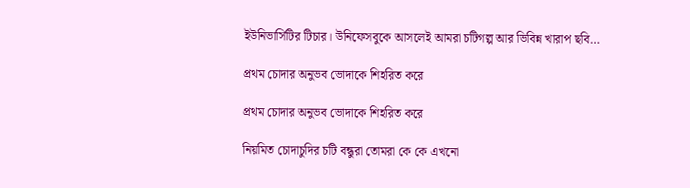ইউনিভার্সিটির টিচার। উনিফেসবুকে আসলেই আমরা চটিগল্প আর ভিবিন্ন খারাপ ছবি…

প্রথম চোদার অনুভব ভোদাকে শিহরিত করে

প্রথম চোদার অনুভব ভোদাকে শিহরিত করে

নিয়মিত চোদাচুদির চটি বন্ধুরা তোমরা কে কে এখনো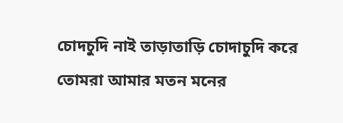চোদচুদি নাই তাড়াতাড়ি চোদাচুদি করে তোমরা আমার মতন মনের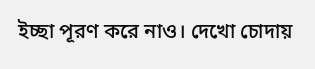ইচ্ছা পূরণ করে নাও। দেখো চোদায়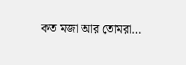কত মজা আর তোমরা…